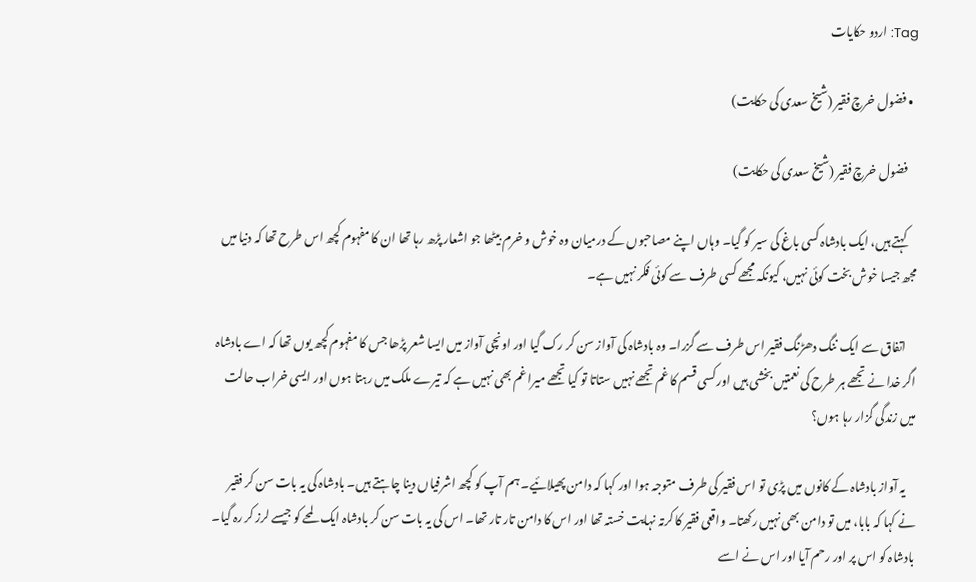Tag: اردو حکایات

  • فضول خرچ فقیر (شیخ سعدی کی حکایت)

    فضول خرچ فقیر (شیخ سعدی کی حکایت)

    کہتے ہیں، ایک بادشاہ کسی باغ کی سیر کو گیا۔ وہاں اپنے مصاحبوں کے درمیان وہ خوش و خرم بیٹھا جو اشعار پڑھ رہا تھا ان کا مفہوم کچھ اس طرح تھا کہ دنیا میں مجھ جیسا خوش بخت کوئی نہیں، کیونکہ مجھے کسی طرف سے کوئی فکر نہیں ہے۔

    اتفاق سے ایک ننگ دھڑنگ فقیر اس طرف سے گزرا۔ وہ بادشاہ کی آواز سن کر رک گیا اور اونچی آواز میں ایسا شعر پڑھا جس کا مفہوم کچھ یوں‌ تھا کہ اے بادشاہ اگر خدا نے تجھے ہر طرح کی نعمتیں بخشی ہیں اور کسی قسم کا غم تجھے نہیں ستاتا تو کیا تجھے میرا غم بھی نہیں ہے کہ تیرے ملک میں رہتا ہوں اور ایسی خراب حالت میں زندگی گزار رہا ہوں؟

    یہ آواز بادشاہ کے کانوں میں پڑی تو اس فقیر کی طرف متوجہ ہوا اور کہا کہ دامن پھیلائیے۔ ہم آپ کو کچھ اشرفیاں دینا چاہتے ہیں۔ بادشاہ کی یہ بات سن کر فقیر نے کہا کہ بابا، میں تو دامن بھی نہیں رکھتا۔ واقعی فقیر کا کرتہ نہایت خستہ تھا اور اس کا دامن تار تار تھا۔ اس کی یہ بات سن کر بادشاہ ایک لمحے کو جیسے لرز کر رہ گیا۔ بادشاہ کو اس پر اور رحم آیا اور اس نے اسے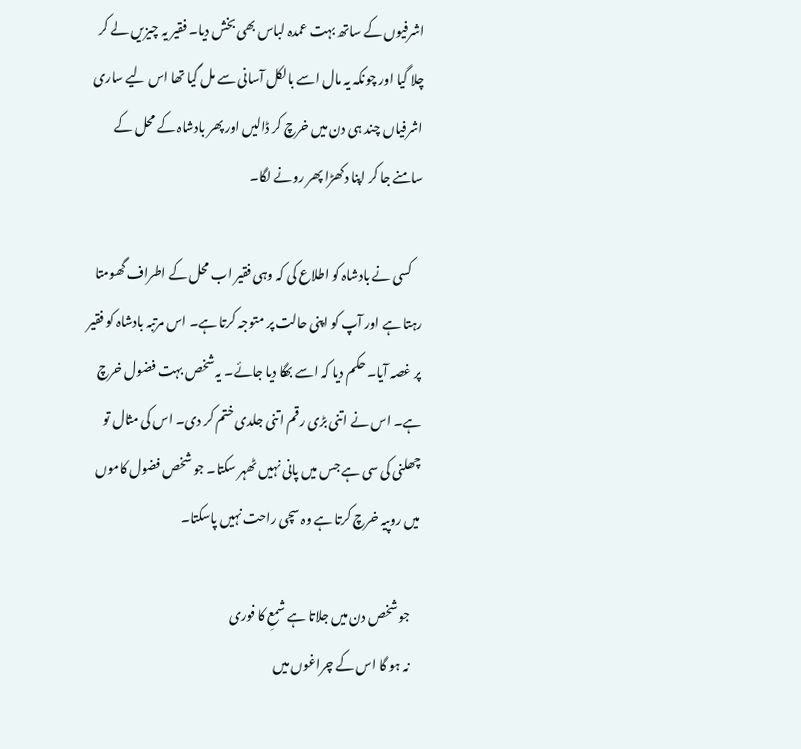اشرفیوں کے ساتھ بہت عمدہ لباس بھی بخش دیا۔ فقیر یہ چیزیں لے کر چلا گیا اور چونکہ یہ مال اسے بالکل آسانی سے مل گیا تھا اس لیے ساری اشرفیاں چند ہی دن میں خرچ کر ڈالیں اور پھر بادشاہ کے محل کے سامنے جا کر اپنا دکھڑا پھر رونے لگا۔

    کسی نے بادشاہ کو اطلاع کی کہ وہی فقیر اب محل کے اطراف گھومتا رہتا ہے اور آپ کو اپنی حالت پر متوجہ کرتا ہے۔ اس مرتبہ بادشاہ کو فقیر پر غصہ آیا۔ حکم دیا کہ اسے بھگا دیا جائے۔ یہ شخص بہت فضول خرچ ہے۔ اس نے اتنی بڑی رقم اتنی جلدی ختم کر دی۔ اس کی مثال تو چھلنی کی سی ہے جس میں پانی نہیں ٹھہر سکتا۔ جو شخص فضول کاموں میں روپیہ خرچ کرتا ہے وہ سچی راحت نہیں پاسکتا۔

    جو شخص دن میں جلاتا ہے شمعِ کا فوری
    نہ ہو گا اس کے چراغوں میں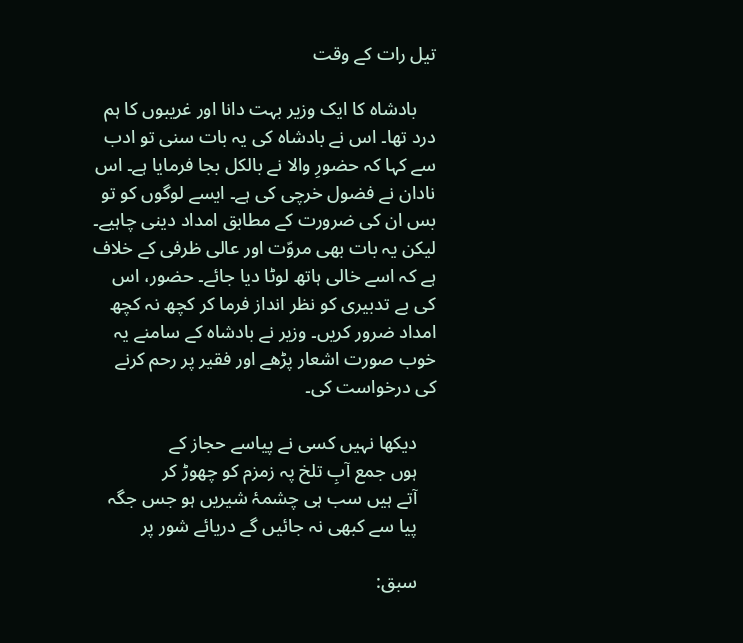تیل رات کے وقت

    بادشاہ کا ایک وزیر بہت دانا اور غریبوں کا ہم درد تھا۔ اس نے بادشاہ کی یہ بات سنی تو ادب سے کہا کہ حضورِ والا نے بالکل بجا فرمایا ہے۔ اس نادان نے فضول خرچی کی ہے۔ ایسے لوگوں کو تو بس ان کی ضرورت کے مطابق امداد دینی چاہیے۔ لیکن یہ بات بھی مروّت اور عالی ظرفی کے خلاف ہے کہ اسے خالی ہاتھ لوٹا دیا جائے۔ حضور، اس کی بے تدبیری کو نظر انداز فرما کر کچھ نہ کچھ امداد ضرور کریں۔ وزیر نے بادشاہ کے سامنے یہ خوب صورت اشعار پڑھے اور فقیر پر رحم کرنے کی درخواست کی۔

    دیکھا نہیں کسی نے پیاسے حجاز کے
    ہوں جمع آبِ تلخ پہ زمزم کو چھوڑ کر
    آتے ہیں سب ہی چشمۂ شیریں ہو جس جگہ
    پیا سے کبھی نہ جائیں گے دریائے شور پر

    سبق: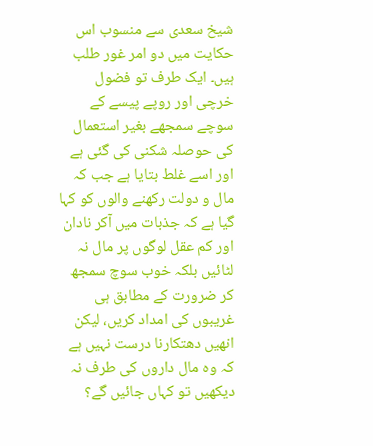شیخ سعدی سے منسوب اس حکایت میں دو امر غور طلب ہیں۔ ایک طرف تو فضول خرچی اور روپے پیسے کے سوچے سمجھے بغیر استعمال کی حوصلہ شکنی کی گئی ہے اور اسے غلط بتایا ہے جب کہ مال و دولت رکھنے والوں کو کہا گیا ہے کہ جذبات میں آکر نادان اور کم عقل لوگوں پر مال نہ لٹائیں بلکہ خوب سوچ سمجھ کر ضرورت کے مطابق ہی غریبوں کی امداد کریں، لیکن انھیں دھتکارنا درست نہیں ہے کہ وہ مال داروں کی طرف نہ دیکھیں‌ تو کہاں‌ جائیں گے؟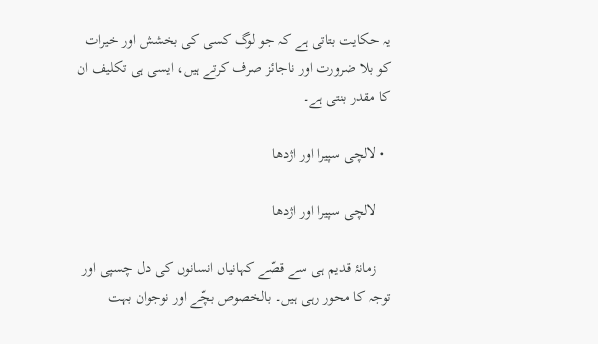یہ حکایت بتاتی ہے کہ جو لوگ کسی کی بخشش اور خیرات کو بلا ضرورت اور ناجائز صرف کرتے ہیں، ایسی ہی تکلیف ان کا مقدر بنتی ہے۔

  • لالچی سپیرا اور اژدھا

    لالچی سپیرا اور اژدھا

    زمانۂ قدیم ہی سے قصّے کہانیاں انسانوں‌ کی دل چسپی اور توجہ کا محور رہی ہیں۔ بالخصوص بچّے اور نوجوان بہت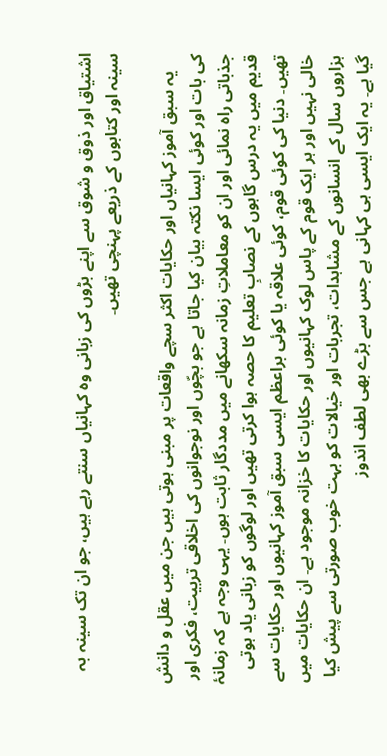اشتیاق اور ذوق و شوق سے اپنے بڑوں کی زبانی وہ کہانیاں سنتے رہے ہیں، جو ان تک سینہ بہ سینہ اور کتابوں کے ذریعے پہنچی تھیں۔

    یہ سبق آموز کہانیاں اور حکایات اکثر سچے واقعات پر مبنی ہوتی ہیں جن میں عقل و دانش کی بات اور کوئی ایسا نکتہ بیان کیا جاتا ہے جو بچّوں اور نوجوانوں کی اخلاقی تربیت، فکری اور جذباتی راہ نمائی اور ان کو معاملاتِ زمانہ سکھانے میں‌ مددگار ثابت ہوں۔ یہی وجہ ہے کہ زمانۂ قدیم میں یہ درس گاہوں کے نصابِ تعلیم کا حصہ ہوا کرتی تھیں اور لوگوں کو زبانی یاد ہوتی تھیں۔ دنیا کی کوئی قوم، کوئی علاقہ یا کوئی براعظم ایسی سبق آموز کہانیوں اور حکایات سے خالی نہیں اور ہر ایک قوم کے پاس لوک کہانیوں اور حکایات کا خزانہ موجود ہے۔ ان حکایات میں ہزاروں سال کے انسانوں کے مشاہدات، تجربات اور خیالات کو بہت خوب صورتی سے پیش کیا گیا ہے۔ یہ ایک ایسی ہی کہانی ہے جس سے بڑے بھی لطف اندوز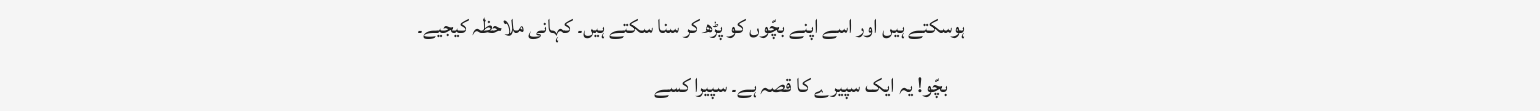ہوسکتے ہیں اور اسے اپنے بچّوں کو پڑھ کر سنا سکتے ہیں۔ کہانی ملاحظہ کیجیے۔

    بچّو! یہ ایک سپیرے کا قصہ ہے۔ سپیرا کسے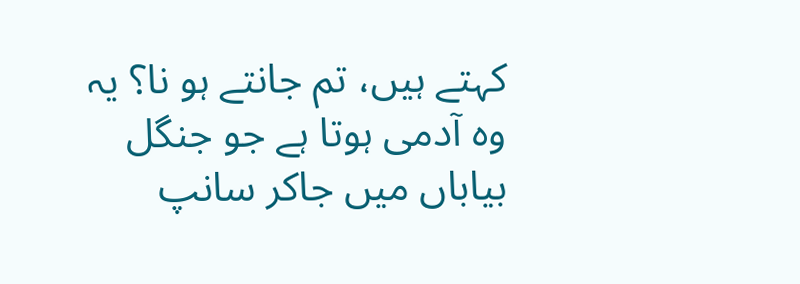کہتے ہیں، تم جانتے ہو نا؟ یہ وہ آدمی ہوتا ہے جو جنگل بیاباں میں جاکر سانپ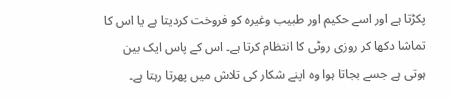پکڑتا ہے اور اسے حکیم اور طبیب وغیرہ کو فروخت کردیتا ہے یا اس کا تماشا دکھا کر روزی روٹی کا انتظام کرتا ہے۔ اس کے پاس ایک بین ہوتی ہے جسے بجاتا ہوا وہ اپنے شکار کی تلاش میں پھرتا رہتا ہے۔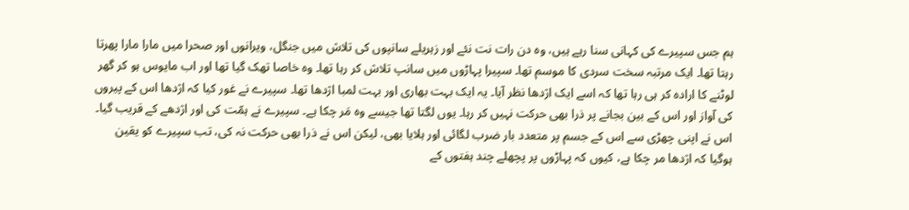ہم جس سپیرے کی کہانی سنا رہے ہیں، وہ دن رات نت نئے اور زہریلے سانپوں کی تلاش میں جنگل، ویرانوں اور صحرا میں مارا مارا پھرتا رہتا تھا۔ ایک مرتبہ سخت سردی کا موسم تھا۔ سپیرا پہاڑوں میں سانپ تلاش کر رہا تھا۔ وہ خاصا تھک گیا تھا اور اب مایوس ہو کر گھر لوٹنے کا ارادہ کر ہی رہا تھا کہ اسے ایک اژدھا نظر آیا۔ یہ ایک بہت بھاری اور بہت لمبا اژدھا تھا۔ سپیرے نے غور کیا کہ اژدھا اس کے پیروں کی آواز اور اس کے بین بجانے پر ذرا بھی حرکت نہیں کر رہا۔ یوں لگتا تھا جیسے وہ مَر چکا ہے۔ سپیرے نے ہمّت کی اور اژدھے کے قریب گیا۔ اس نے اپنی چھڑی سے اس کے جسم پر متعدد بار ضرب لگائی اور ہلایا بھی، لیکن اس نے ذرا بھی حرکت نہ کی، تب سپیرے کو یقین ہوگیا کہ اژدھا مر چکا ہے، کیوں کہ پہاڑوں پر پچھلے چند ہفتوں کے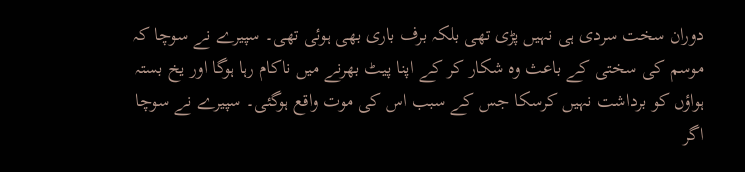دوران سخت سردی ہی نہیں پڑی تھی بلکہ برف باری بھی ہوئی تھی۔ سپیرے نے سوچا کہ موسم کی سختی کے باعث وہ شکار کر کے اپنا پیٹ بھرنے میں ناکام رہا ہوگا اور یخ بستہ ہواؤں کو برداشت نہیں کرسکا جس کے سبب اس کی موت واقع ہوگئی۔ سپیرے نے سوچا اگر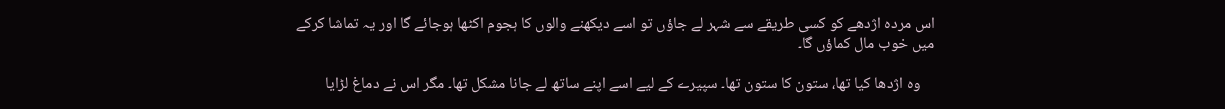اس مردہ اژدھے کو کسی طریقے سے شہر لے جاؤں تو اسے دیکھنے والوں کا ہجوم اکٹھا ہوجائے گا اور یہ تماشا کرکے میں خوب مال کماؤں گا۔

    وہ اژدھا کیا تھا، ستون کا ستون تھا۔ سپیرے کے لیے اسے اپنے ساتھ لے جانا مشکل تھا۔ مگر اس نے دماغ لڑایا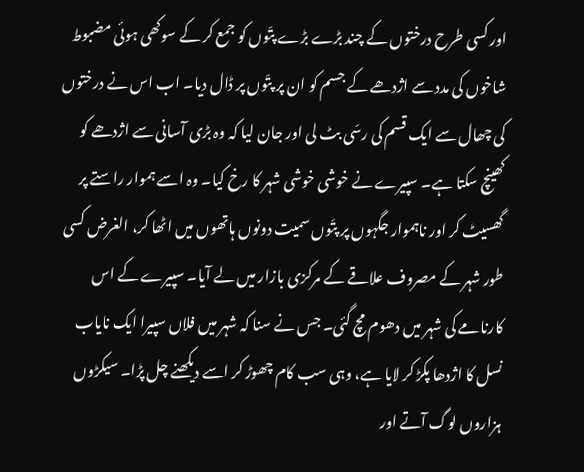اور کسی طرح درختوں کے چند بڑے بڑے پتّوں کو جمع کر کے سوکھی ہوئی مضبوط شاخوں کی مدد سے اژدھے کے جسم کو ان پر پتّوں پر ڈال دیا۔ اب اس نے درختوں کی چھال سے ایک قسم کی رسّی بٹ لی اور جان لیا کہ وہ بڑی آسانی سے اژدھے کو کھینچ سکتا ہے۔ سپیرے نے خوشی خوشی شہر کا رخ کیا۔ وہ اسے ہموار راستے پر گھسیٹ کر اور ناہموار جگہوں پر پتّوں سمیت دونوں ہاتھوں میں‌ اٹھا کر، الغرض کسی طور شہر کے مصروف علاقے کے مرکزی بازار میں لے آیا۔ سپیرے کے اس کارنامے کی شہر میں دھوم مچ گئی۔ جس نے سنا کہ شہر میں فلاں سپیرا ایک نایاب نسل کا اژدھا پکڑ کر لایا ہے، وہی سب کام چھوڑ کر اسے دیکھنے چل پڑا۔ سیکڑوں ہزاروں لوگ آتے اور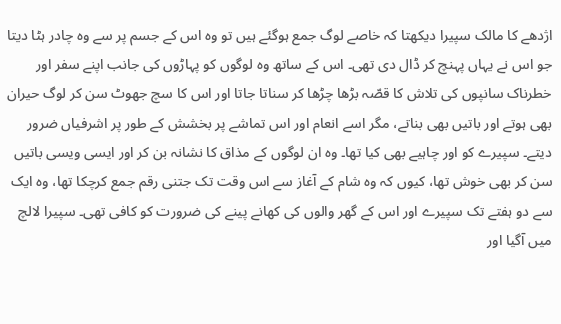اژدھے کا مالک سپیرا دیکھتا کہ خاصے لوگ جمع ہوگئے ہیں‌ تو وہ اس کے جسم پر سے وہ چادر ہٹا دیتا جو اس نے یہاں‌ پہنچ کر ڈال دی تھی۔ اس کے ساتھ وہ لوگوں کو پہاڑوں کی جانب اپنے سفر اور خطرناک سانپوں کی تلاش کا قصّہ بڑھا چڑھا کر سناتا جاتا اور اس کا سچ جھوٹ سن کر لوگ حیران بھی ہوتے اور باتیں‌ بھی بناتے، مگر اسے انعام اور اس تماشے پر بخشش کے طور پر اشرفیاں ضرور دیتے۔ سپیرے کو اور چاہیے بھی کیا تھا۔ وہ ان لوگوں کے مذاق کا نشانہ بن کر اور ایسی ویسی باتیں سن کر بھی خوش تھا، کیوں کہ وہ شام کے آغاز سے اس وقت تک جتنی رقم جمع کرچکا تھا، وہ ایک سے دو ہفتے تک سپیرے اور اس کے گھر والوں کی کھانے پینے کی ضرورت کو کافی تھی۔ سپیرا لالچ میں آگیا اور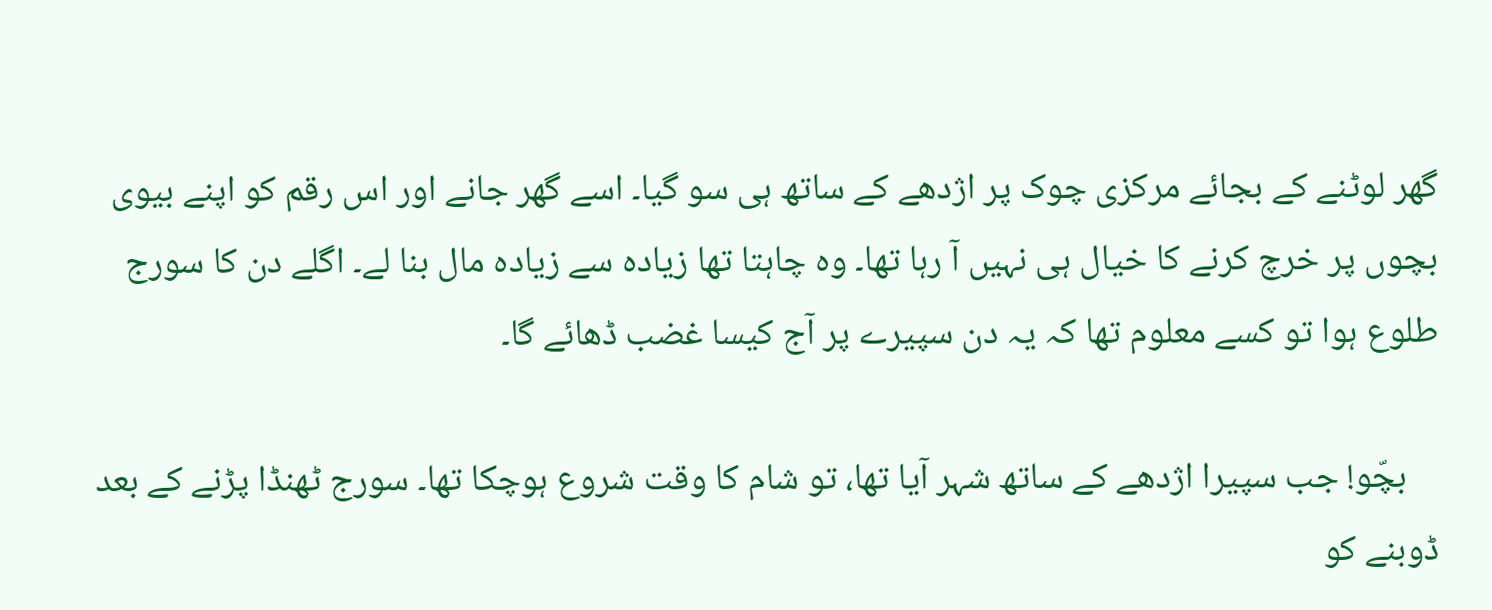گھر لوٹنے کے بجائے مرکزی چوک پر اژدھے کے ساتھ ہی سو گیا۔ اسے گھر جانے اور اس رقم کو اپنے بیوی بچوں پر خرچ کرنے کا خیال ہی نہیں آ رہا تھا۔ وہ چاہتا تھا زیادہ سے زیادہ مال بنا لے۔ اگلے دن کا سورج طلوع ہوا تو کسے معلوم تھا کہ یہ دن سپیرے پر آج کیسا غضب ڈھائے گا۔

    بچّو! جب سپیرا اژدھے کے ساتھ شہر آیا تھا، تو شام کا وقت شروع ہوچکا تھا۔ سورج ٹھنڈا‌ پڑنے کے بعد ڈوبنے کو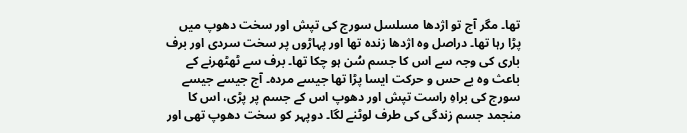تھا۔ مگر آج تو اژدھا مسلسل سورج کی تپش اور سخت دھوپ میں پڑا رہا تھا۔ دراصل وہ اژدھا زندہ تھا اور پہاڑوں پر سخت سردی اور برف باری کی وجہ سے اس کا جسم سُن ہو چکا تھا۔ برف سے ٹھٹھرنے کے باعث وہ بے حس و حرکت ایسا پڑا تھا جیسے مردہ۔ آج جیسے جیسے سورج کی براہِ راست تپش اور دھوپ اس کے جسم پر پڑی، اس کا منجمد جسم زندگی کی طرف لوٹنے لگا۔ دوپہر کو سخت دھوپ تھی اور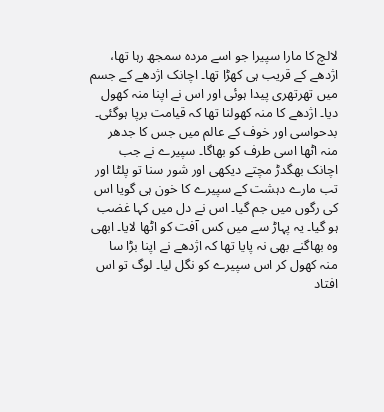لالچ کا مارا سپیرا جو اسے مردہ سمجھ رہا تھا، اژدھے کے قریب ہی کھڑا تھا۔ اچانک اژدھے کے جسم میں تھرتھری پیدا ہوئی اور اس نے اپنا منہ کھول دیا۔ اژدھے کا منہ کھولنا تھا کہ قیامت برپا ہوگئی۔ بدحواسی اور خوف کے عالم میں جس کا جدھر منہ اٹھا اسی طرف کو بھاگا۔ سپیرے نے جب اچانک بھگدڑ مچتے دیکھی اور شور سنا تو پلٹا اور تب مارے دہشت کے سپیرے کا خون ہی گویا اس کی رگوں میں جم گیا۔ اس نے دل میں کہا غضب ہو گیا۔ یہ پہاڑ سے میں کس آفت کو اٹھا لایا۔ ابھی وہ بھاگنے بھی نہ پایا تھا کہ اژدھے نے اپنا بڑا سا منہ کھول کر اس سپیرے کو نگل لیا۔ لوگ تو اس افتاد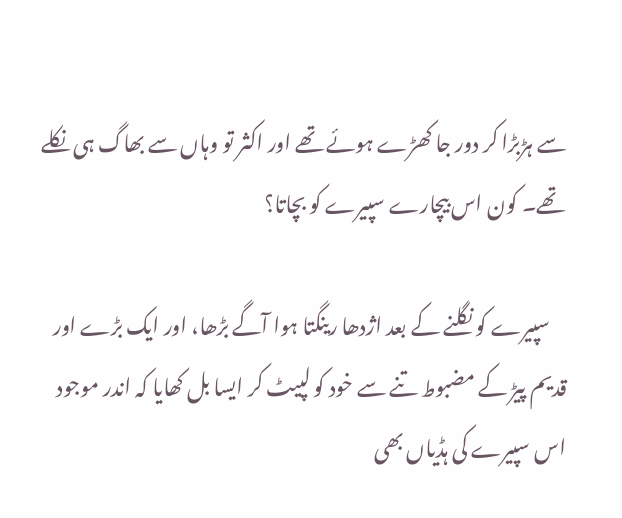سے ہڑبڑا کر دور جا کھڑے ہوئے تھے اور اکثر تو وہاں سے بھاگ ہی نکلے تھے۔ کون اس بیچارے سپیرے کو بچاتا؟

    سپیرے کو نگلنے کے بعد اژدھا رینگتا ہوا آگے بڑھا، اور ایک بڑے اور قدیم پیڑ کے مضبوط تنے سے خود کو لپیٹ کر ایسا بل کھایا کہ اندر موجود اس سپیرے کی ہڈیاں بھی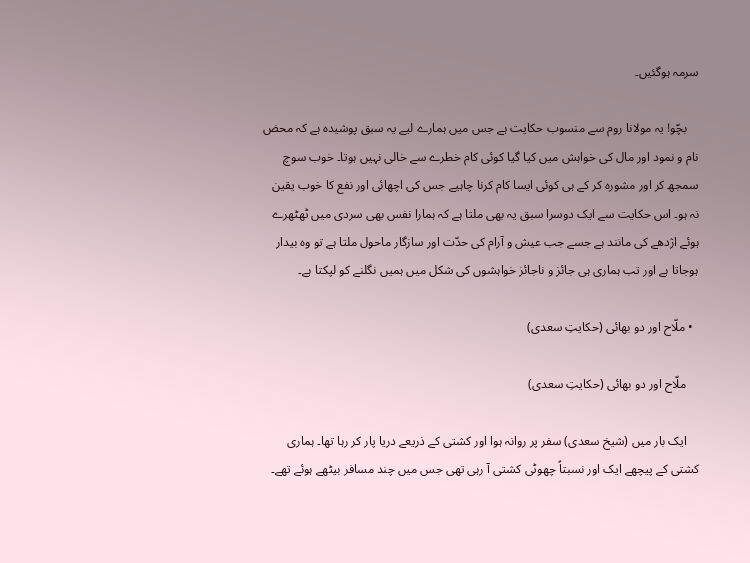سرمہ ہوگئیں۔

    بچّو! یہ مولانا روم سے منسوب حکایت ہے جس میں ہمارے لیے یہ سبق پوشیدہ ہے کہ محض نام و نمود اور مال کی خواہش میں کیا گیا کوئی کام خطرے سے خالی نہیں‌ ہوتا۔ خوب سوچ سمجھ کر اور مشورہ کر کے ہی کوئی ایسا کام کرنا چاہیے جس کی اچھائی اور نفع کا خوب یقین نہ ہو۔ اس حکایت سے ایک دوسرا سبق یہ بھی ملتا ہے کہ ہمارا نفس بھی سردی میں ٹھٹھرے ہوئے اژدھے کی مانند ہے جسے جب عیش و آرام کی حدّت اور سازگار ماحول ملتا ہے تو وہ بیدار ہوجاتا ہے اور تب ہماری ہی جائز و ناجائز خواہشوں کی شکل میں ہمیں نگلنے کو لپکتا ہے۔

  • ملّاح اور دو بھائی (حکایتِ سعدی)

    ملّاح اور دو بھائی (حکایتِ سعدی)

    ایک بار میں (شیخ سعدی) سفر پر روانہ ہوا اور کشتی کے ذریعے دریا پار کر رہا تھا۔ ہماری کشتی کے پیچھے ایک اور نسبتاً چھوٹی کشتی آ رہی تھی جس میں چند مسافر بیٹھے ہوئے تھے۔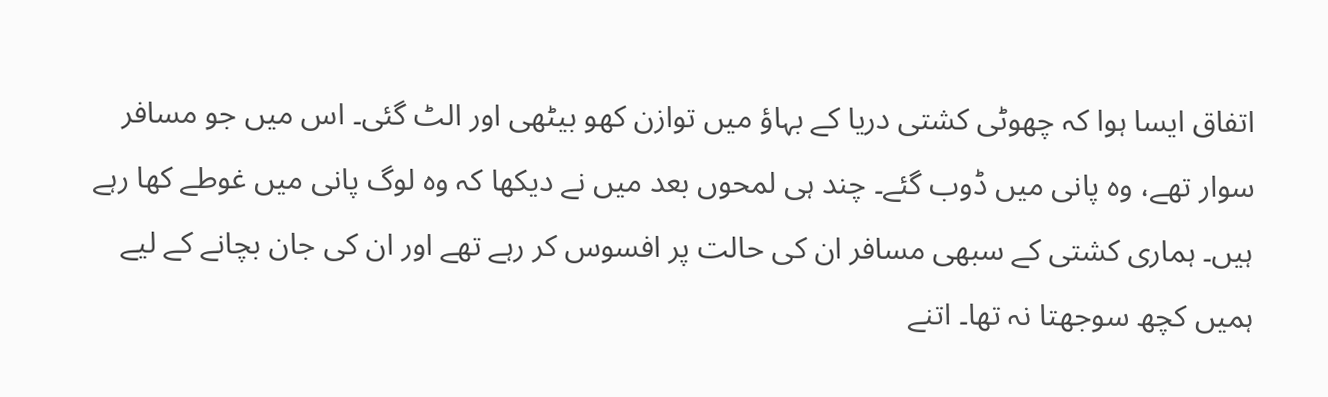اتفاق ایسا ہوا کہ چھوٹی کشتی دریا کے بہاؤ میں توازن کھو بیٹھی اور الٹ گئی۔ اس میں جو مسافر سوار تھے، وہ پانی میں‌ ڈوب گئے۔ چند ہی لمحوں بعد میں نے دیکھا کہ وہ لوگ پانی میں‌ غوطے کھا رہے ہیں۔ ہماری کشتی کے سبھی مسافر ان کی حالت پر افسوس کر رہے تھے اور ان کی جان بچانے کے لیے ہمیں کچھ سوجھتا نہ تھا۔ اتنے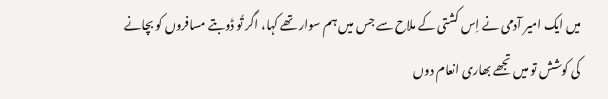میں‌ ایک امیر آدمی نے اِس کشتی کے ملاح سے جس میں ہم سوار تھے کہا، اگر تُو ڈوبتے مسافروں کو بچانے کی کوشش تو میں تجھے بھاری انعام دوں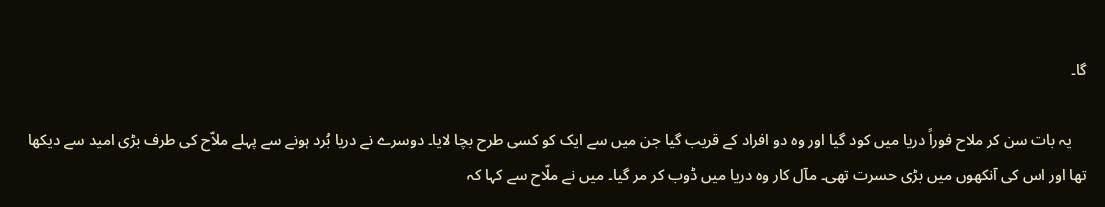گا۔

    یہ بات سن کر ملاح فوراً دریا میں کود گیا اور وہ دو افراد کے قریب گیا جن میں سے ایک کو کسی طرح بچا لایا۔ دوسرے نے دریا بُرد ہونے سے پہلے ملاّح کی طرف بڑی امید سے دیکھا تھا اور اس کی آنکھوں میں‌ بڑی حسرت تھی۔ مآل کار وہ دریا میں ڈوب کر مر گیا۔ میں نے ملّاح سے کہا کہ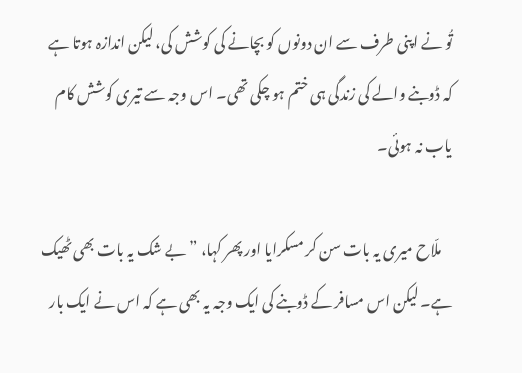تُو نے اپنی طرف سے ان دونوں کو بچانے کی کوشش کی، لیکن اندازہ ہوتا ہے کہ ڈوبنے والے کی زندگی ہی ختم ہو چکی تھی۔ اس وجہ سے تیری کوشش کام یاب نہ ہوئی۔

    ملّاح میری یہ بات سن کر مسکرایا اور پھر کہا، ”بے شک یہ بات بھی ٹھیک ہے۔ لیکن اس مسافر کے ڈوبنے کی ایک وجہ یہ بھی ہے کہ اس نے ایک بار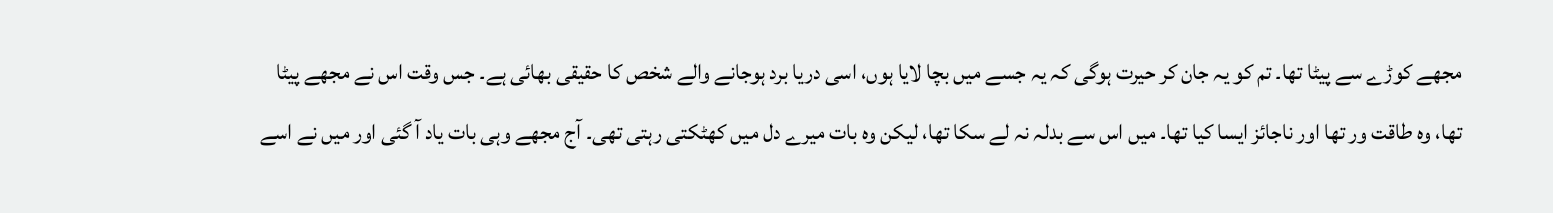مجھے کوڑے سے پیٹا تھا۔ تم کو یہ جان کر حیرت ہوگی کہ یہ جسے میں‌ بچا لایا ہوں، اسی دریا برد ہوجانے والے شخص کا حقیقی بھائی ہے۔ جس وقت اس نے مجھے پیٹا تھا، وہ طاقت ور تھا اور ناجائز ایسا کیا تھا۔ میں اس سے بدلہ نہ لے سکا تھا، لیکن وہ بات میرے دل میں کھٹکتی رہتی تھی۔ آج مجھے وہی بات یاد آ گئی اور میں نے اسے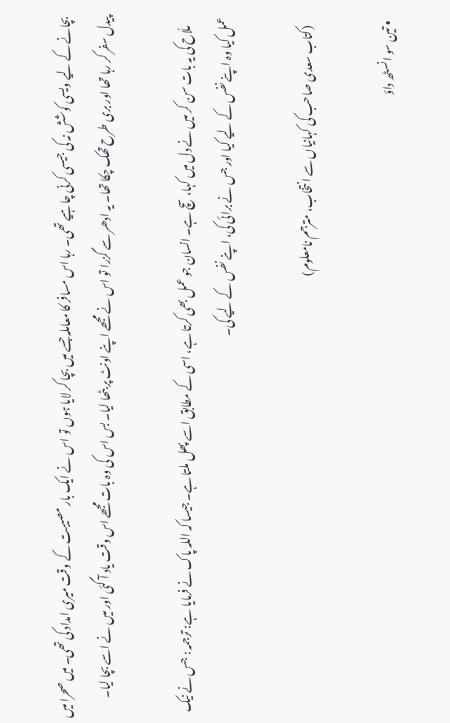بچانے کے لیے ویسی کوشش نہ کی جیسی کرنی چاہیے تھی۔ رہا اس مسافر کا معاملہ جسے میں بچا کر لایا ہوں تو اس نے ایک بار مصیبت کے وقت میری امداد کی تھی۔ میں صحرا میں پیدل سفر کر رہا تھا اور بری طرح تھک چکا تھا۔ یہ ادھر سے گزرا تو اس نے مجھے اپنے اونٹ پر بٹھا لیا۔ بس اس کی وہ بات مجھے اس وقت یاد آ گئی اور میں نے اسے بچا لیا۔

    ملّاح کی یہ بات سن کر میں نے دل میں کہا، سچ ہے۔ انسان جو عمل بھی کرتا ہے، اسی کے مطابق اسے پھل ملتا ہے۔ جیسا کہ اللہ پاک نے فرمایا ہے: ترجمہ : جس نے نیک عمل کیا وہ اپنے نفس کے لیے کیا اور جس نے برائی کی، اپنے نفس کے لیے کی۔

    (کتاب سعدی صاحب کی کہانیاں سے انتخاب، مترجم نامعلوم)

  • تین سو انسٹھ داؤ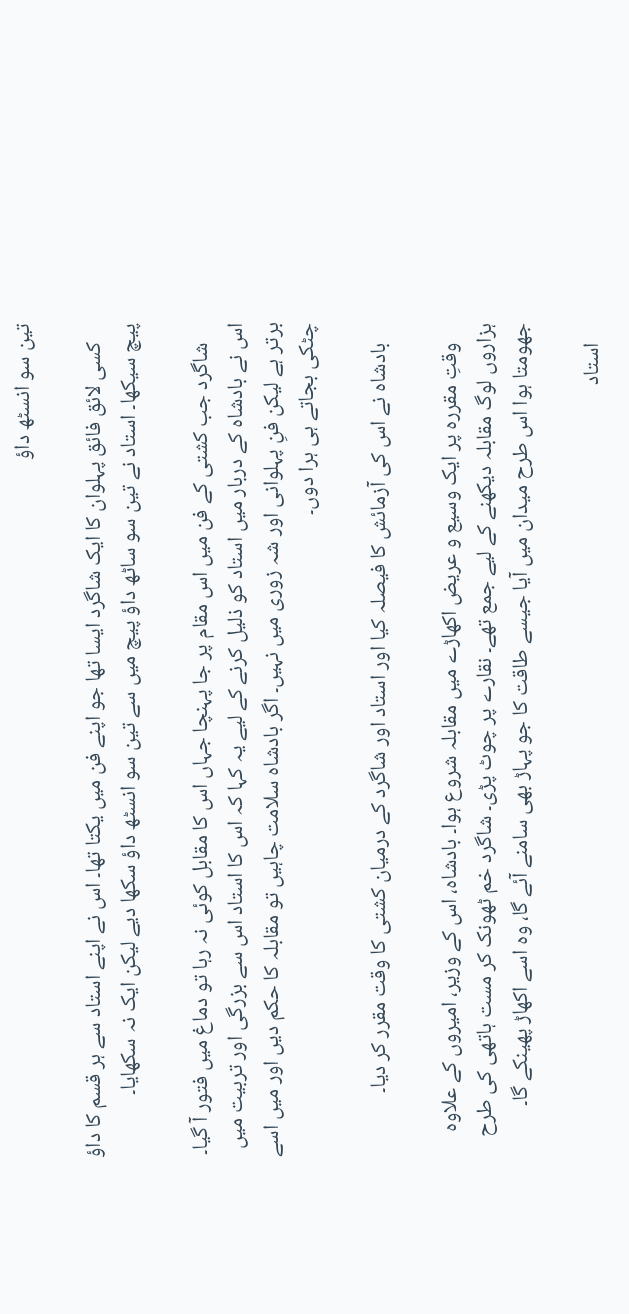تین سو انسٹھ داؤ

    کسی لائق فائق پہلوان کا ایک شاگرد ایسا تھا جو اپنے فن میں یکتا تھا۔ اس نے اپنے استاد سے ہر قسم کا داؤ پیچ سیکھا۔ استاد نے تین سو ساٹھ داؤ پیچ میں سے تین سو انسٹھ داؤ سکھا دیے لیکن ایک نہ سکھایا۔

    شاگرد جب کشتی کے فن میں اس مقام پر جا پہنچا جہاں اس کا مقابل کوئی نہ رہا تو دماغ میں فتور آ گیا۔ اس نے بادشاہ کے دربار میں استاد کو ذلیل کرنے کے لیے یہ کہا کہ اس کا استاد اس سے بزرگی اور تربیت میں برتر ہے لیکن فنِ پہلوانی اور شہ زوری میں نہیں۔ اگر بادشاہ سلامت چاہیں تو مقابلہ کا حکم دیں اور میں اسے چٹکی بجاتے ہی ہرا دوں۔

    بادشاہ نے اس کی آزمائش کا فیصلہ کیا اور استاد اور شاگرد کے درمیان کشتی کا وقت مقرر کر دیا۔

    وقتِ مقررہ پر ایک وسیع و عریض اکھاڑے میں مقابلہ شروع ہوا۔ بادشاہ، اس کے وزیر، امیروں کے علاوہ ہزاروں لوگ مقابلہ دیکھنے کے لیے جمع تھے۔ نقارے پر چوٹ پڑی۔ شاگرد خم ٹھونک کر مست ہاتھی کی طرح جھومتا ہوا اس طرح میدان میں آیا جیسے طاقت کا جو پہاڑ بھی سامنے آئے گا، وہ اسے اکھاڑ پھینکے گا۔

    استاد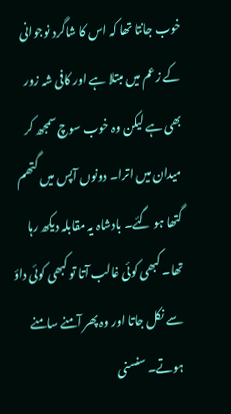خوب جانتا تھا کہ اس کا شاگرد نوجوانی کے زعم میں مبتلا ہے اور کافی شہ زور بھی ہے لیکن وہ خوب سوچ سمجھ کر میدان میں اترا۔ دونوں آپس میں گتھم گتھا ہو گئے۔ بادشاہ یہ مقابلہ دیکھ رہا تھا۔ کبھی کوئی غالب آتا تو کبھی کوئی داؤ سے نکل جاتا اور وہ پھر آمنے سامنے ہوتے۔ سنسنی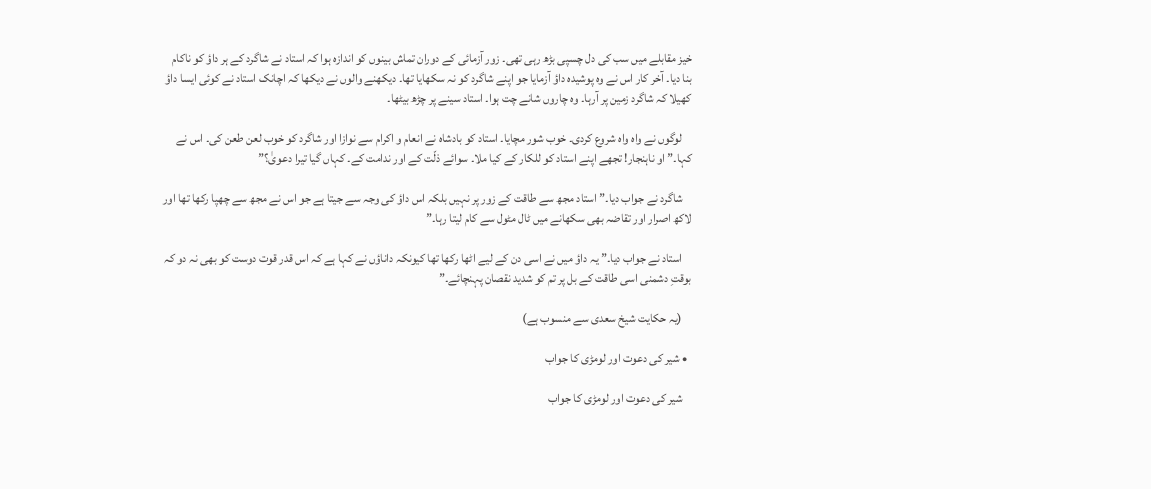خیز مقابلے میں سب کی دل چسپی بڑھ رہی تھی۔ زور آزمائی کے دوران تماش بینوں کو اندازہ ہوا کہ استاد نے شاگرد کے ہر داؤ کو ناکام بنا دیا۔ آخر کار اس نے وہ پوشیدہ داؤ آزمایا جو اپنے شاگرد کو نہ سکھایا تھا۔ دیکھنے والوں نے دیکھا کہ اچانک استاد نے کوئی ایسا داؤ کھیلا کہ شاگرد زمین پر آرہا۔ وہ چاروں شانے چت ہوا۔ استاد سینے پر چڑھ بیٹھا۔

    لوگوں نے واہ واہ شروع کردی۔ خوب شور مچایا۔ استاد کو بادشاہ نے انعام و اکرام سے نوازا اور شاگرد کو خوب لعن طعن کی۔ اس نے کہا۔” او ناہنجار! تجھے اپنے استاد کو للکار کے کیا ملا۔ سوائے ذلّت کے اور ندامت کے۔ کہاں گیا تیرا دعویٰ؟”

    شاگرد نے جواب دیا۔” استاد مجھ سے طاقت کے زور پر نہیں بلکہ اس داؤ کی وجہ سے جیتا ہے جو اس نے مجھ سے چھپا رکھا تھا اور لاکھ اصرار اور تقاضہ بھی سکھانے میں ٹال مٹول سے کام لیتا رہا۔”

    استاد نے جواب دیا۔” یہ داؤ میں نے اسی دن کے لیے اٹھا رکھا تھا کیونکہ داناؤں نے کہا ہے کہ اس قدر قوت دوست کو بھی نہ دو کہ بوقتِ دشمنی اسی طاقت کے بل پر تم کو شدید نقصان پہنچائے۔”

    (یہ حکایت شیخ سعدی سے منسوب ہے)

  • شیر کی دعوت اور لومڑی کا جواب

    شیر کی دعوت اور لومڑی کا جواب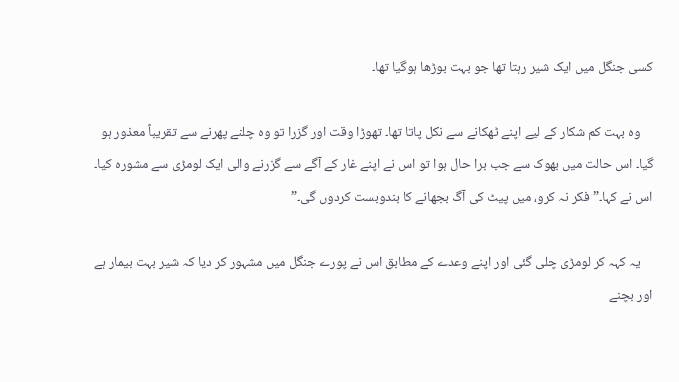کسی جنگل میں ایک شیر رہتا تھا جو بہت بوڑھا ہوگیا تھا۔

    وہ بہت کم شکار کے لیے اپنے ٹھکانے سے نکل پاتا تھا۔ تھوڑا وقت اور گزرا تو وہ چلنے پھرنے سے تقریباً معذور ہو گیا۔ اس حالت میں بھوک سے جب برا حال ہوا تو اس نے اپنے غار کے آگے سے گزرنے والی ایک لومڑی سے مشورہ کیا۔ اس نے کہا۔” فکر نہ کرو، میں پیٹ کی آگ بجھانے کا بندوبست کردوں گی۔”

    یہ کہہ کر لومڑی چلی گئی اور اپنے وعدے کے مطابق اس نے پورے جنگل میں مشہور کر دیا کہ شیر بہت بیمار ہے اور بچنے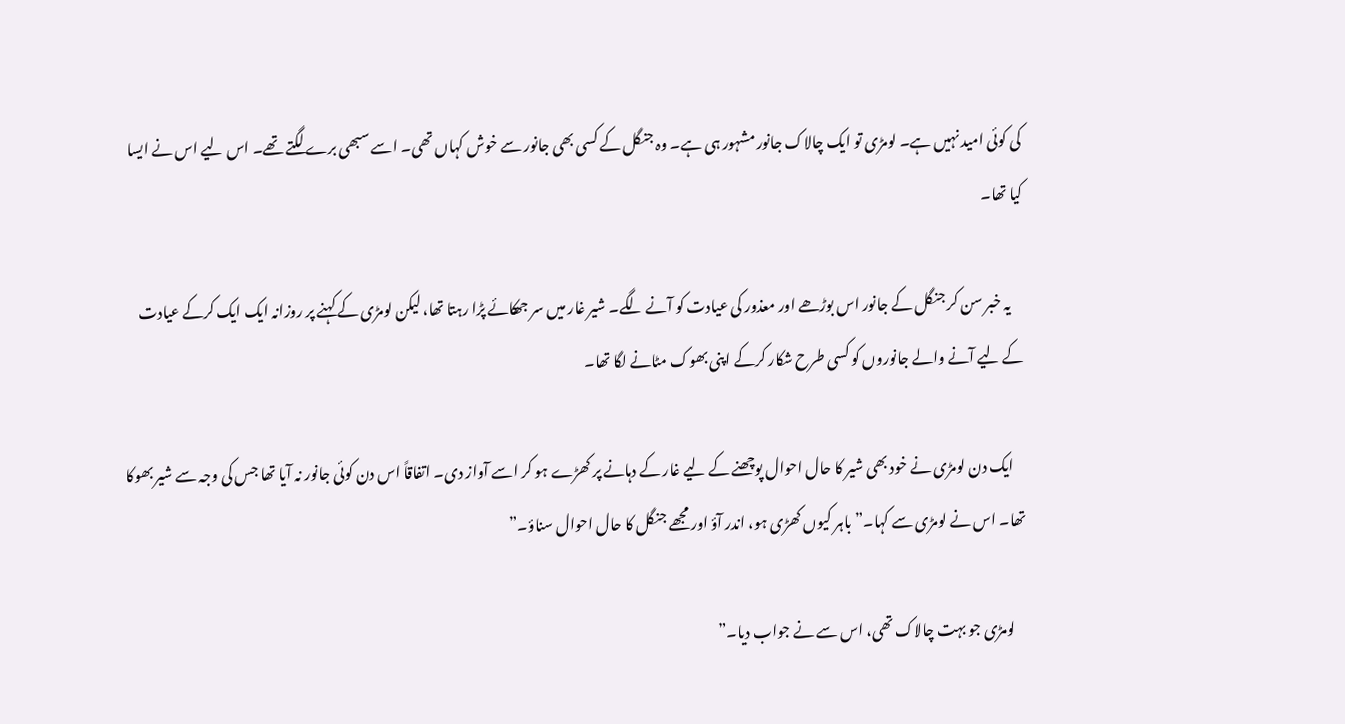کی کوئی امید نہیں ہے۔ لومڑی تو ایک چالاک جانور مشہور ہی ہے۔ وہ جنگل کے کسی بھی جانور سے خوش کہا‌ں تھی۔ اسے سبھی برے لگتے تھے۔ اس لیے اس نے ایسا کیا تھا۔

    یہ خبر سن کر جنگل کے جانور اس بوڑھے اور معذور کی عیادت کو آنے لگے۔ شیر غار میں سر جھکائے پڑا رہتا تھا، لیکن لومڑی کے کہنے پر روزانہ ایک ایک کرکے عیادت کے لیے آنے والے جانوروں کو کسی طرح شکار کرکے اپنی بھوک مٹانے لگا تھا۔

    ایک دن لومڑی نے خود بھی شیر کا حال احوال پوچھنے کے لیے غار کے دہانے پر کھڑے ہو کر اسے آواز دی۔ اتفاقاً اس دن کوئی جانور نہ آیا تھا جس کی وجہ سے شیر بھوکا تھا۔ اس نے لومڑی سے کہا۔” باہر کیوں کھڑی ہو، اندر آؤ اور مجھے جنگل کا حال احوال سناؤ۔”

    لومڑی جو بہت چالاک تھی، اس سے نے جواب دیا۔”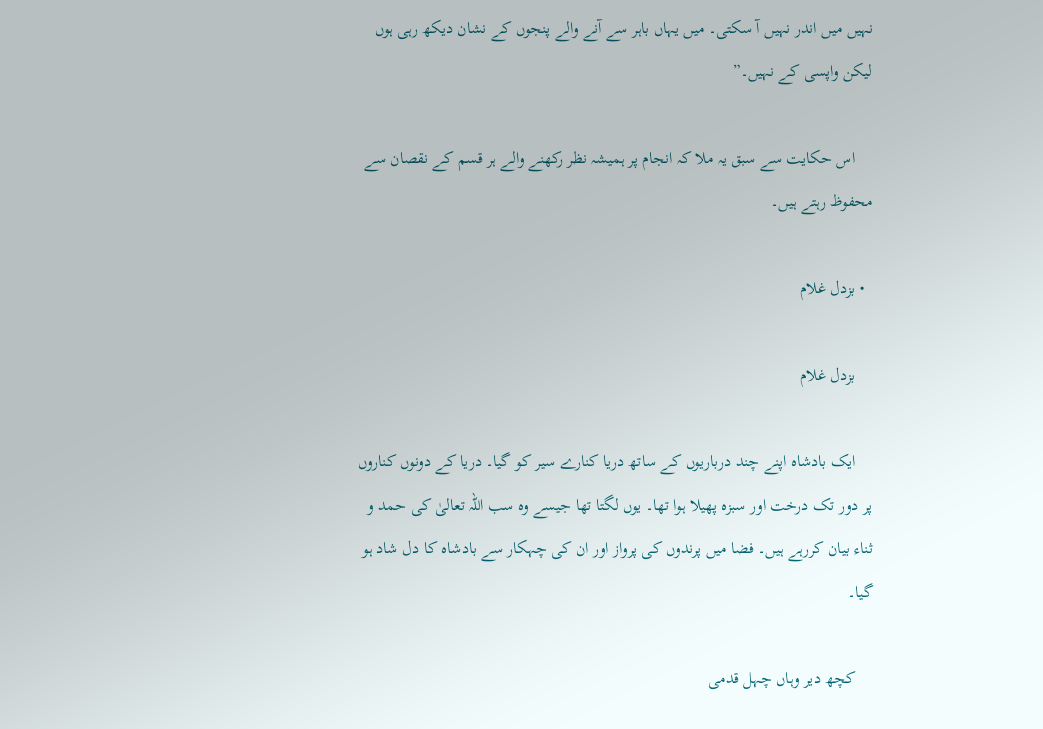نہیں میں اندر نہیں آ سکتی۔ میں یہاں باہر سے آنے والے پنجوں کے نشان دیکھ رہی ہوں لیکن واپسی کے نہیں۔”

    اس حکایت سے سبق یہ ملا کہ انجام پر ہمیشہ نظر رکھنے والے ہر قسم کے نقصان سے محفوظ رہتے ہیں۔

  • بزدل غلام

    بزدل غلام

    ایک بادشاہ اپنے چند درباریوں کے ساتھ دریا کنارے سیر کو گیا۔ دریا کے دونوں کناروں پر دور تک درخت اور سبزہ پھیلا ہوا تھا۔ یوں لگتا تھا جیسے وہ سب اللہ تعالیٰ کی حمد و ثناء بیان کررہے ہیں۔ فضا میں پرندوں کی پرواز اور ان کی چہکار سے بادشاہ کا دل شاد ہو گیا۔

    کچھ دیر وہاں چہل قدمی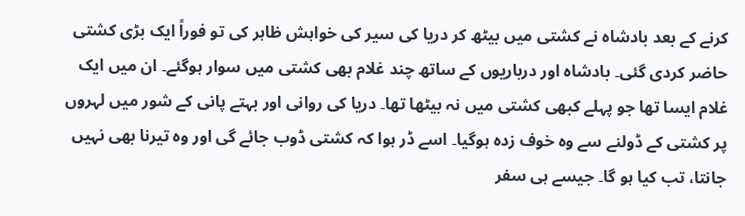کرنے کے بعد بادشاہ نے کشتی میں بیٹھ کر دریا کی سیر کی خواہش ظاہر کی تو فوراً ایک بڑی کشتی حاضر کردی گئی۔ بادشاہ اور درباریوں کے ساتھ چند غلام بھی کشتی میں‌ سوار ہوگئے۔ ان میں ایک غلام ایسا تھا جو پہلے کبھی کشتی میں نہ بیٹھا تھا۔ دریا کی روانی اور بہتے پانی کے شور میں‌ لہروں پر کشتی کے ڈولنے سے وہ خوف زدہ ہوگیا۔ اسے ڈر ہوا کہ کشتی ڈوب جائے گی اور وہ تیرنا بھی نہیں‌ جانتا، تب کیا ہو گا۔ جیسے ہی سفر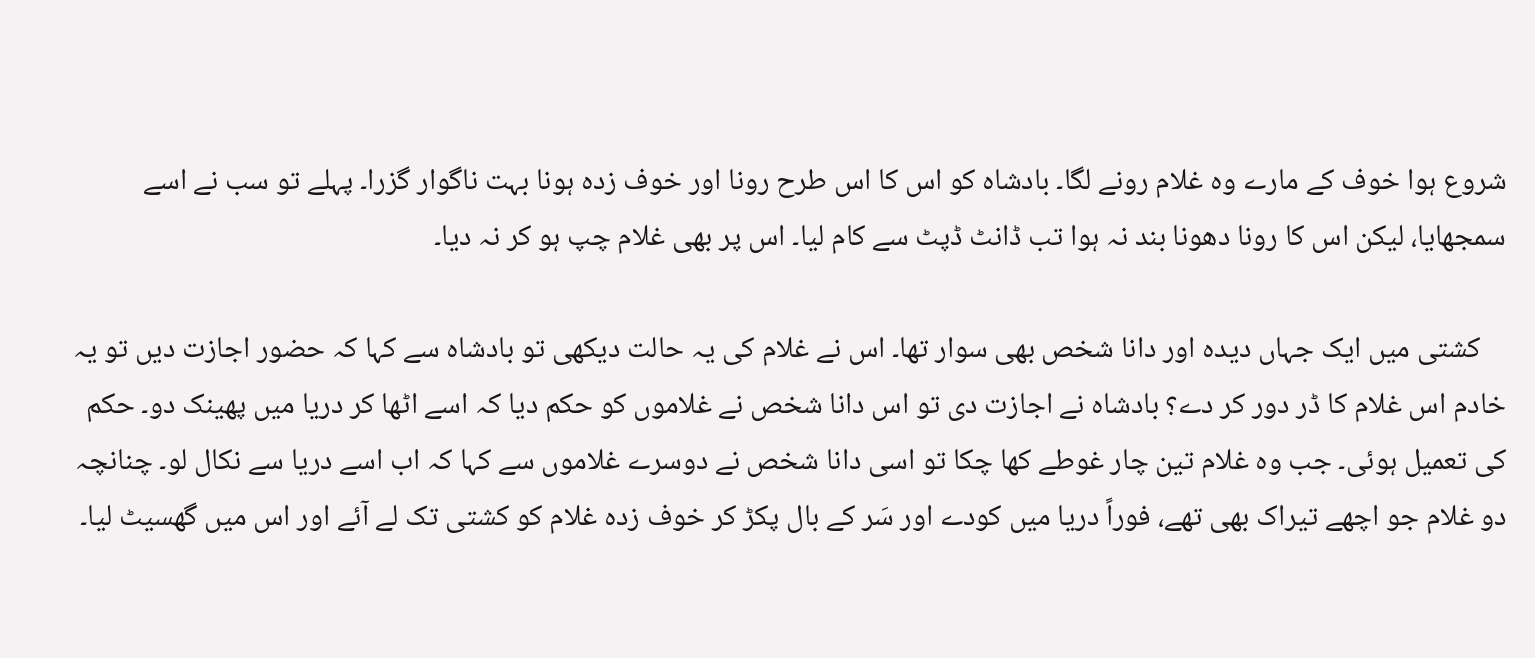شروع ہوا خوف کے مارے وہ غلام رونے لگا۔ بادشاہ کو اس کا اس طرح رونا اور خوف زدہ ہونا بہت ناگوار گزرا۔ پہلے تو سب نے اسے سمجھایا، لیکن اس کا رونا دھونا بند نہ ہوا تب ڈانٹ ڈپٹ سے کام لیا۔ اس پر بھی غلام چپ ہو کر نہ دیا۔

    کشتی میں ایک جہاں دیدہ اور دانا شخص بھی سوار تھا۔ اس نے غلام کی یہ حالت دیکھی تو بادشاہ سے کہا کہ حضور اجازت دیں تو یہ خادم اس غلام کا ڈر دور کر دے؟ بادشاہ نے اجازت دی تو اس دانا شخص نے غلاموں کو حکم دیا کہ اسے اٹھا کر دریا میں پھینک دو۔ حکم کی تعمیل ہوئی۔ جب وہ غلام تین چار غوطے کھا چکا تو اسی دانا شخص نے دوسرے غلاموں سے کہا کہ اب اسے دریا سے نکال لو۔ چنانچہ دو غلام جو اچھے تیراک بھی تھے، فوراً دریا میں کودے اور سَر کے بال پکڑ کر خوف زدہ غلام کو کشتی تک لے آئے اور اس میں‌ گھسیٹ لیا۔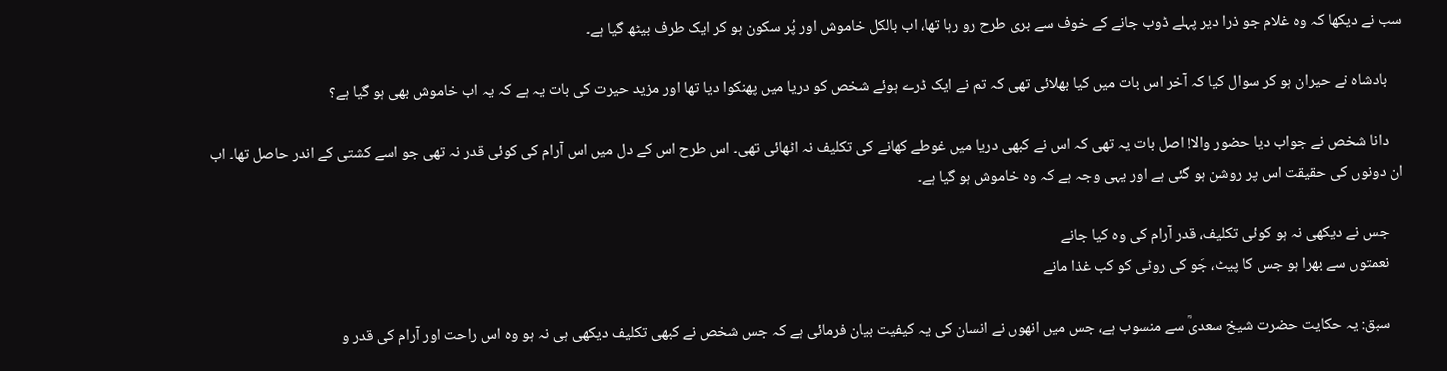سب نے دیکھا کہ وہ غلام جو ذرا دیر پہلے ڈوب جانے کے خوف سے بری طرح رو رہا تھا، اب بالکل خاموش اور پُر سکون ہو کر ایک طرف بیٹھ گیا ہے۔

    بادشاہ نے حیران ہو کر سوال کیا کہ آخر اس بات میں کیا بھلائی تھی کہ تم نے ایک ڈرے ہوئے شخص کو دریا میں پھنکوا دیا تھا اور مزید حیرت کی بات یہ ہے کہ یہ اب خاموش بھی ہو گیا ہے؟

    دانا شخص نے جواب دیا حضور والا! اصل بات یہ تھی کہ اس نے کبھی دریا میں غوطے کھانے کی تکلیف نہ اٹھائی تھی۔ اس طرح اس کے دل میں اس آرام کی کوئی قدر نہ تھی جو اسے کشتی کے اندر حاصل تھا۔ اب ان دونوں کی حقیقت اس پر روشن ہو گئی ہے اور یہی وجہ ہے کہ وہ خاموش ہو گیا ہے۔

    جس نے دیکھی نہ ہو کوئی تکلیف، قدر آرام کی وہ کیا جانے
    نعمتوں سے بھرا ہو جس کا پیٹ، جَو کی روٹی کو کب غذا مانے

    سبق: یہ حکایت حضرت شیخ سعدیؒ سے منسوب ہے، جس میں انھوں نے انسان کی یہ کیفیت بیان فرمائی ہے کہ جس شخص نے کبھی تکلیف دیکھی ہی نہ ہو وہ اس راحت اور آرام کی قدر و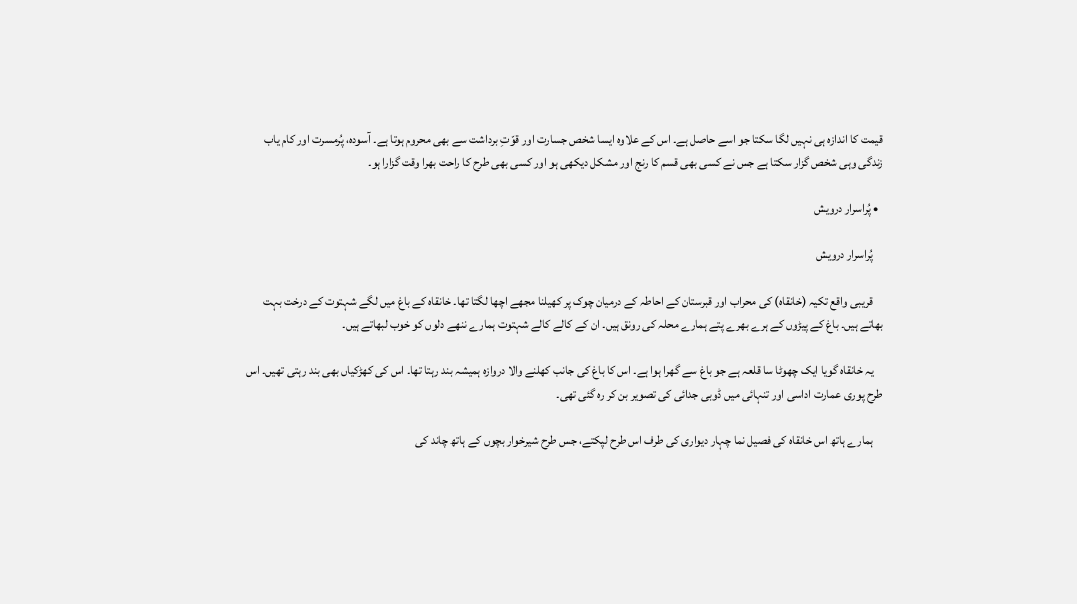قیمت کا اندازہ ہی نہیں‌ لگا سکتا جو اسے حاصل ہے۔ اس کے علاوہ ایسا شخص جسارت اور قوّتِ برداشت سے بھی محروم ہوتا ہے۔ آسودہ، پُرمسرت اور کام یاب زندگی وہی شخص گزار سکتا ہے جس نے کسی بھی قسم کا رنج اور مشکل دیکھی ہو اور کسی بھی طرح کا راحت بھرا وقت گزارا ہو۔

  • پُراسرار درویش

    پُراسرار درویش

    قریبی واقع تکیہ (خانقاہ) کی محراب اور قبرستان کے احاطہ کے درمیان چوک پر کھیلنا مجھے اچھا لگتا تھا۔ خانقاہ کے باغ میں لگے شہتوت کے درخت بہت بھاتے ہیں۔ باغ کے پیڑوں کے ہرے بھرے پتے ہمارے محلہ کی رونق ہیں۔ ان کے کالے کالے شہتوت ہمارے ننھے دلوں کو خوب لبھاتے ہیں۔

    یہ خانقاہ گویا ایک چھوٹا سا قلعہ ہے جو باغ سے گھرا ہوا ہے۔ اس کا باغ کی جانب کھلنے والا دروازہ ہمیشہ بند رہتا تھا۔ اس کی کھڑکیاں بھی بند رہتی تھیں۔ اس طرح پوری عمارت اداسی اور تنہائی میں ڈوبی جدائی کی تصویر بن کر رہ گئی تھی۔

    ہمارے ہاتھ اس خانقاہ کی فصیل نما چہار دیواری کی طرف اس طرح لپکتے، جس طرح شیرخوار بچوں کے ہاتھ چاند کی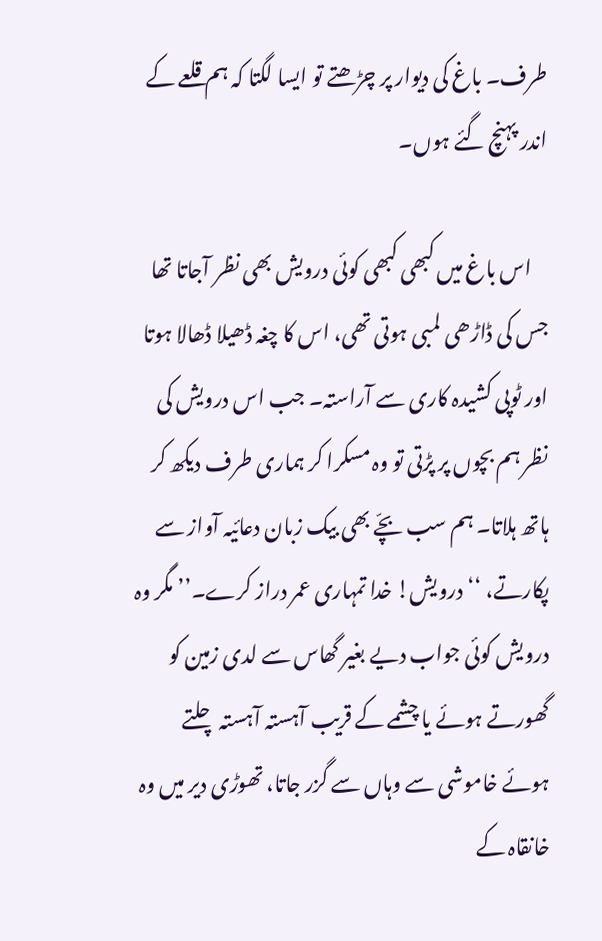طرف۔ باغ کی دیوار پر چڑھتے تو ایسا لگتا کہ ہم قلعے کے اندر پہنچ گئے ہوں۔

    اس باغ میں کبھی کبھی کوئی درویش بھی نظر آجاتا تھا جس کی ڈاڑھی لمبی ہوتی تھی، اس کا چغہ ڈھیلا ڈھالا ہوتا اور ٹوپی کشیدہ کاری سے آراستہ۔ جب اس درویش کی نظر ہم بچوں پر پڑتی تو وہ مسکرا کر ہماری طرف دیکھ کر ہاتھ ہلاتا۔ ہم سب بچّے بھی بیک زبان دعائیہ آواز سے پکارتے، ‘‘درویش! خدا تمہاری عمر دراز کرے۔’’ مگر وہ درویش کوئی جواب دیے بغیر گھاس سے لدی زمین کو گھورتے ہوئے یا چشمے کے قریب آہستہ آہستہ چلتے ہوئے خاموشی سے وہاں سے گزر جاتا، تھوڑی دیر میں وہ خانقاہ کے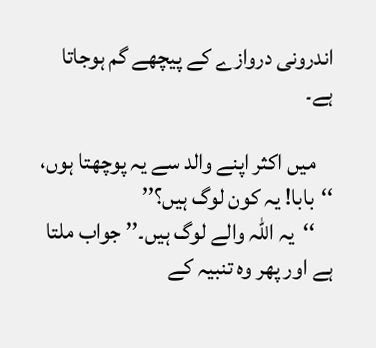اندرونی دروازے کے پیچھے گم ہوجاتا ہے۔

    میں اکثر اپنے والد سے یہ پوچھتا ہوں، ‘‘بابا! یہ کون لوگ ہیں؟’’
    ‘‘یہ اللہ والے لوگ ہیں۔’’ جواب ملتا ہے اور پھر وہ تنبیہ کے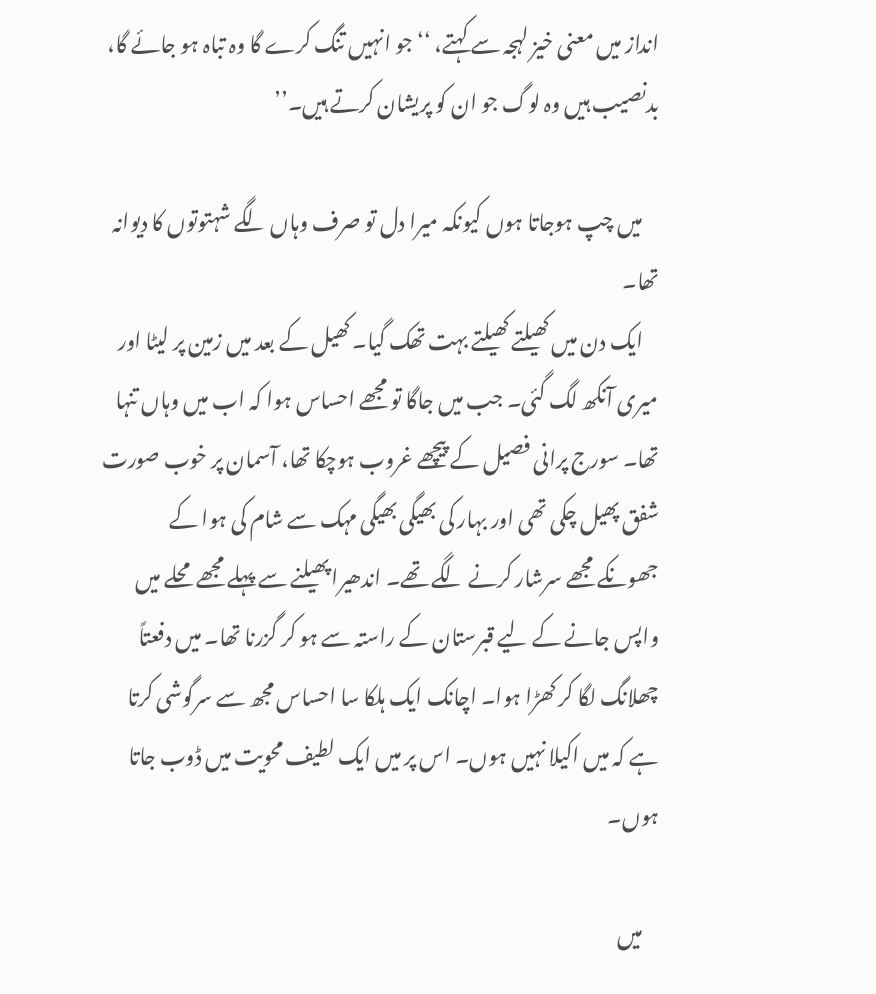انداز میں معنی خیز لہجہ سے کہتے، ‘‘جو انہیں تنگ کرے گا وہ تباہ ہو جائے گا، بدنصیب ہیں وہ لوگ جو ان کو پریشان کرتے ہیں۔’’

    میں چپ ہوجاتا ہوں کیونکہ میرا دل تو صرف وہاں لگے شہتوتوں کا دیوانہ تھا۔
    ایک دن میں کھیلتے کھیلتے بہت تھک گیا۔ کھیل کے بعد میں زمین پر لیٹا اور میری آنکھ لگ گئی۔ جب میں جاگا تو مجھے احساس ہوا کہ اب میں وہاں تنہا تھا۔ سورج پرانی فصیل کے پیچھے غروب ہوچکا تھا، آسمان پر خوب صورت شفق پھیل چکی تھی اور بہار کی بھیگی بھیگی مہک سے شام کی ہوا کے جھونکے مجھے سرشار کرنے لگے تھے۔ اندھیرا پھیلنے سے پہلے مجھے محلے میں واپس جانے کے لیے قبرستان کے راستہ سے ہو کر گزرنا تھا۔ میں دفعتاً چھلانگ لگا کر کھڑا ہوا۔ اچانک ایک ہلکا سا احساس مجھ سے سرگوشی کرتا ہے کہ میں اکیلا نہیں ہوں۔ اس پر میں ایک لطیف محویت میں ڈوب جاتا ہوں۔

    میں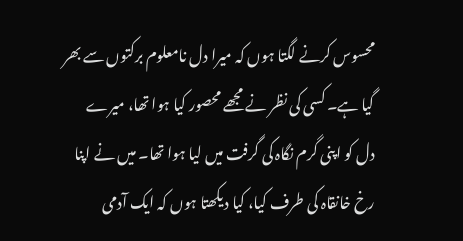محسوس کرنے لگتا ہوں کہ میرا دل نامعلوم برکتوں سے بھر گیا ہے۔ کسی کی نظر نے مجھے محصور کیا ہوا تھا، میرے دل کو اپنی گرم نگاہ کی گرفت میں لیا ہوا تھا۔ میں نے اپنا رخ خانقاہ کی طرف کیا، کیا دیکھتا ہوں کہ ایک آدمی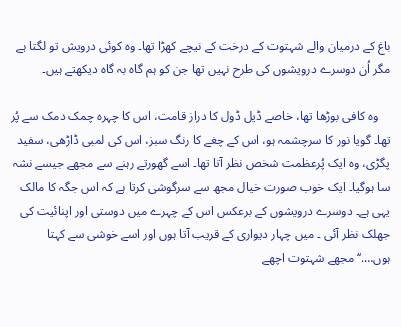باغ کے درمیان والے شہتوت کے درخت کے نیچے کھڑا تھا۔ وہ کوئی درویش تو لگتا ہے مگر اُن دوسرے درویشوں کی طرح نہیں تھا جن کو ہم گاہ بہ گاہ دیکھتے ہیں۔

    وہ کافی بوڑھا تھا، خاصے ڈیل ڈول کا دراز قامت، اس کا چہرہ چمک دمک سے پُر تھا۔ گویا نور کا سرچشمہ ہو، اس کے چغے کا رنگ سبز، اس کی لمبی ڈاڑھی، سفید پگڑی، وہ ایک پُرعظمت شخص نظر آتا تھا۔ اسے گھورتے رہنے سے مجھے جیسے نشہ سا ہوگیا۔ ایک خوب صورت خیال مجھ سے سرگوشی کرتا ہے کہ اس جگہ کا مالک یہی ہے۔ دوسرے درویشوں کے برعکس اس کے چہرے میں دوستی اور اپنائیت کی جھلک نظر آئی ۔ میں چہار دیواری کے قریب آتا ہوں اور اسے خوشی سے کہتا ہوں….‘‘مجھے شہتوت اچھے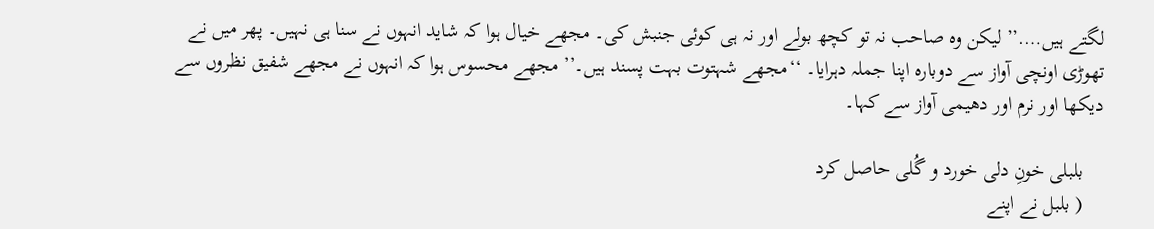لگتے ہیں….’’ لیکن وہ صاحب نہ تو کچھ بولے اور نہ ہی کوئی جنبش کی۔ مجھے خیال ہوا کہ شاید انہوں نے سنا ہی نہیں۔ پھر میں نے تھوڑی اونچی آواز سے دوبارہ اپنا جملہ دہرایا۔ ‘‘مجھے شہتوت بہت پسند ہیں۔’’ مجھے محسوس ہوا کہ انہوں نے مجھے شفیق نظروں سے دیکھا اور نرم اور دھیمی آواز سے کہا۔

    بلبلی خونِ دلی خورد و گُلی حاصل کرد
    ( بلبل نے اپنے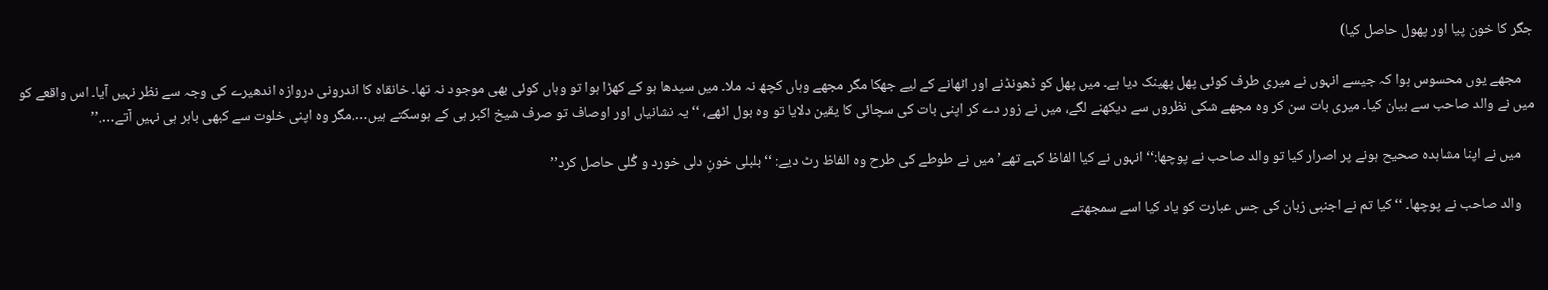جگر کا خون پیا اور پھول حاصل کیا)

    مجھے یوں محسوس ہوا کہ جیسے انہوں نے میری طرف کوئی پھل پھینک دیا ہے۔ میں پھل کو ڈھونڈنے اور اٹھانے کے لیے جھکا مگر مجھے وہاں کچھ نہ ملا۔ میں سیدھا ہو کے کھڑا ہوا تو وہاں کوئی بھی موجود نہ تھا۔ خانقاہ کا اندرونی دروازہ اندھیرے کی وجہ سے نظر نہیں آیا۔ اس واقعے کو میں نے والد صاحب سے بیان کیا۔ میری بات سن کر وہ مجھے شکی نظروں سے دیکھنے لگے، میں نے زور دے کر اپنی بات کی سچائی کا یقین دلایا تو وہ بول اٹھے، ‘‘یہ نشانیاں اور اوصاف تو صرف شیخ اکبر ہی کے ہوسکتے ہیں….مگر وہ اپنی خلوت سے کبھی باہر ہی نہیں آتے….’’

    میں نے اپنا مشاہدہ صحیح ہونے پر اصرار کیا تو والد صاحب نے پوچھا:‘‘انہوں نے کیا الفاظ کہے تھے’ میں نے طوطے کی طرح وہ الفاظ رٹ دیے: ‘‘بلبلی خونِ دلی خورد و گُلی حاصل کرد’’

    والد صاحب نے پوچھا۔ ‘‘کیا تم نے اجنبی زبان کی جس عبارت کو یاد کیا اسے سمجھتے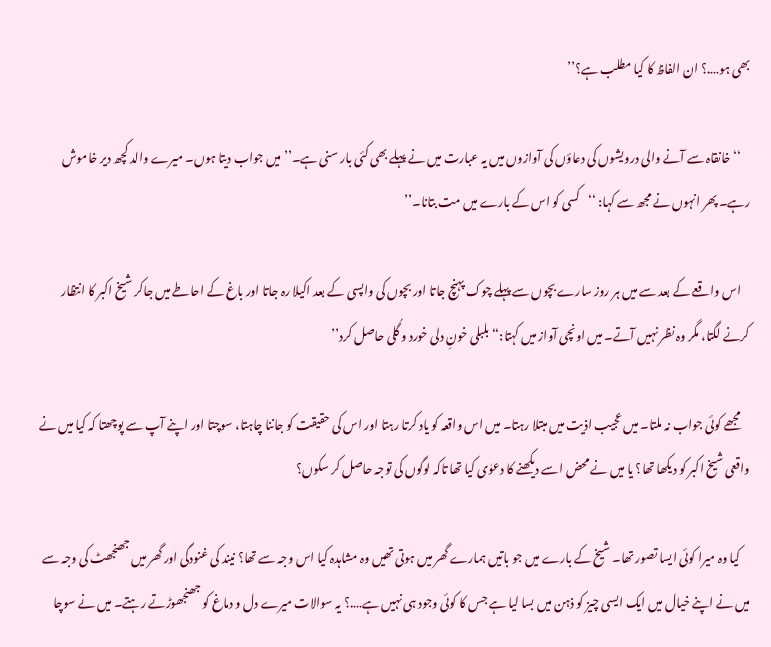بھی ہو….؟ ان الفاظ کا کیا مطلب ہے؟’’

    ‘‘خانقاہ سے آنے والی درویشوں کی دعاؤں کی آوازوں میں یہ عبارت میں نے پہلے بھی کئی بار سنی ہے۔’’ میں جواب دیتا ہوں۔ میرے والد کچھ دیر خاموش رہے۔ پھر انہوں نے مجھ سے کہا: ‘‘کسی کو اس کے بارے میں مت بتانا۔’’

    اس واقعے کے بعد سے میں ہر روز سارے بچوں سے پہلے چوک پہنچ جاتا اور بچوں کی واپسی کے بعد اکیلا رہ جاتا اور باغ کے احاطے میں جاکر شیخ اکبر کا انتظار کرنے لگتا، مگر وہ نظر نہیں آتے۔ میں اونچی آواز میں کہتا:‘‘بلبلی خونِ دلی خورد و گُلی حاصل کرد’’

    مجھے کوئی جواب نہ ملتا۔ میں عجیب اذیت میں مبتلا رہتا۔ میں اس واقعہ کو یاد کرتا رہتا اور اس کی حقیقت کو جاننا چاہتا، سوچتا اور اپنے آپ سے پوچھتا کہ کیا میں نے واقعی شیخ اکبر کو دیکھا تھا؟ یا میں نے محض اسے دیکھنے کا دعوٰی کیا تھا تاکہ لوگوں کی توجہ حاصل کر سکوں؟

    کیا وہ میرا کوئی ایسا تصور تھا۔ شیخ کے بارے میں جو باتیں ہمارے گھر میں ہوتی تھیں وہ مشاہدہ کیا اس وجہ سے تھا؟ نیند کی غنودگی اور گھر میں جھنجھٹ کی وجہ سے میں نے اپنے خیال میں ایک ایسی چیز کو ذہن میں بسا لیا ہے جس کا کوئی وجود ہی نہیں ہے….؟ یہ سوالات میرے دل و دماغ کو جھنجھوڑتے رہتے۔ میں نے سوچا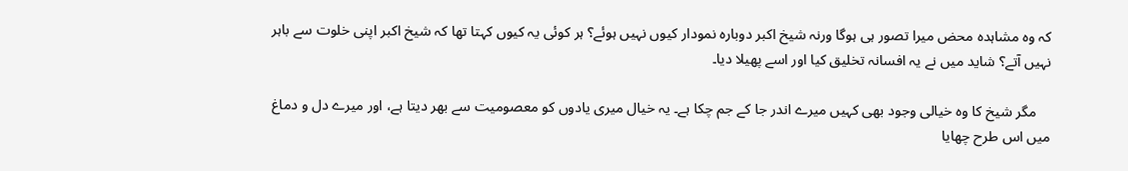کہ وہ مشاہدہ محض میرا تصور ہی ہوگا ورنہ شیخ اکبر دوبارہ نمودار کیوں نہیں ہوئے؟ ہر کوئی یہ کیوں کہتا تھا کہ شیخ اکبر اپنی خلوت سے باہر نہیں آتے؟ شاید میں نے یہ افسانہ تخلیق کیا اور اسے پھیلا دیا۔

    مگر شیخ کا وہ خیالی وجود بھی کہیں میرے اندر جا کے جم چکا ہے۔ یہ خیال میری یادوں کو معصومیت سے بھر دیتا ہے، اور میرے دل و دماغ میں اس طرح چھایا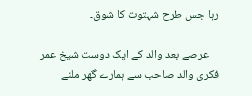رہا جس طرح شہتوت کا شوق۔

    عرصے بعد والد کے ایک دوست شیخ عمر فکری والد صاحب سے ہمارے گھر ملنے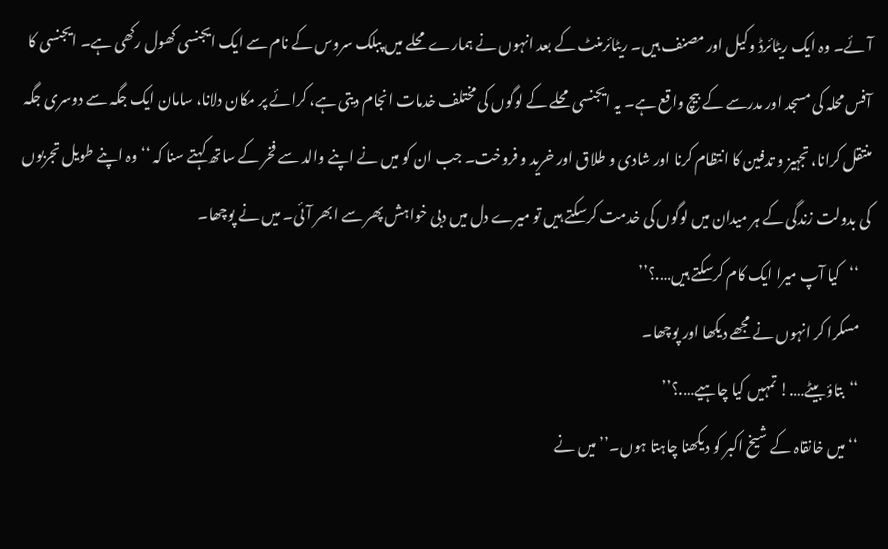آئے۔ وہ ایک ریٹائرڈ وکیل اور مصنف ہیں۔ ریٹائرمنٹ کے بعد انہوں نے ہمارے محلے میں پبلک سروس کے نام سے ایک ایجنسی کھول رکھی ہے۔ ایجنسی کا آفس محلہ کی مسجد اور مدرسے کے بیچ واقع ہے۔ یہ ایجنسی محلے کے لوگوں کی مختلف خدمات انجام دیتی ہے، کرائے پر مکان دلانا، سامان ایک جگہ سے دوسری جگہ منتقل کرانا، تجہیز و تدفین کا انتظام کرنا اور شادی و طلاق اور خرید و فروخت۔ جب ان کو میں نے اپنے والد سے فخر کے ساتھ کہتے سنا کہ ‘‘وہ اپنے طویل تجربوں کی بدولت زندگی کے ہر میدان میں لوگوں کی خدمت کرسکتے ہیں تو میرے دل میں دبی خواہش پھر سے ابھر آئی۔ میں نے پوچھا۔
    ‘‘کیا آپ میرا ایک کام کرسکتے ہیں….؟’’
    مسکرا کر انہوں نے مجھے دیکھا اور پوچھا۔
    ‘‘بتاؤ بیٹے….! تمہیں کیا چاہیے….؟’’
    ‘‘میں خانقاہ کے شیخ اکبر کو دیکھنا چاہتا ہوں۔’’ میں نے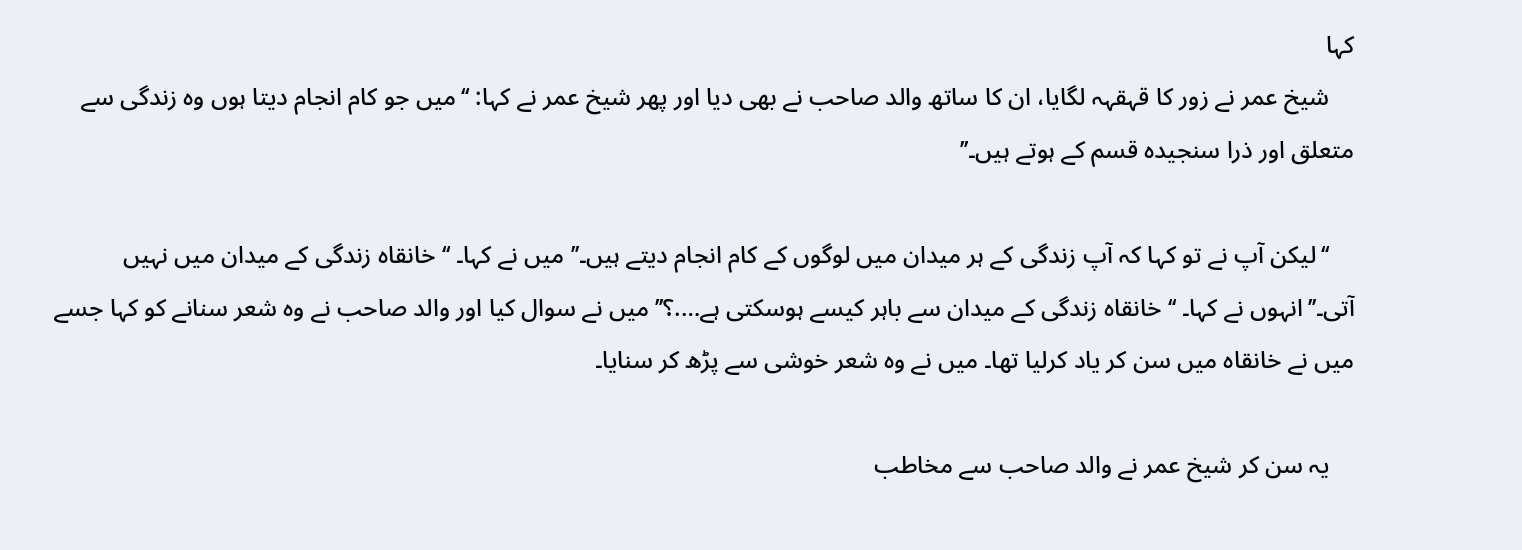کہا
    شیخ عمر نے زور کا قہقہہ لگایا، ان کا ساتھ والد صاحب نے بھی دیا اور پھر شیخ عمر نے کہا: ‘‘میں جو کام انجام دیتا ہوں وہ زندگی سے متعلق اور ذرا سنجیدہ قسم کے ہوتے ہیں۔’’

    ‘‘لیکن آپ نے تو کہا کہ آپ زندگی کے ہر میدان میں لوگوں کے کام انجام دیتے ہیں۔’’ میں نے کہا۔ ‘‘خانقاہ زندگی کے میدان میں نہیں آتی۔’’انہوں نے کہا۔ ‘‘خانقاہ زندگی کے میدان سے باہر کیسے ہوسکتی ہے….؟’’ میں نے سوال کیا اور والد صاحب نے وہ شعر سنانے کو کہا جسے میں نے خانقاہ میں سن کر یاد کرلیا تھا۔ میں نے وہ شعر خوشی سے پڑھ کر سنایا۔

    یہ سن کر شیخ عمر نے والد صاحب سے مخاطب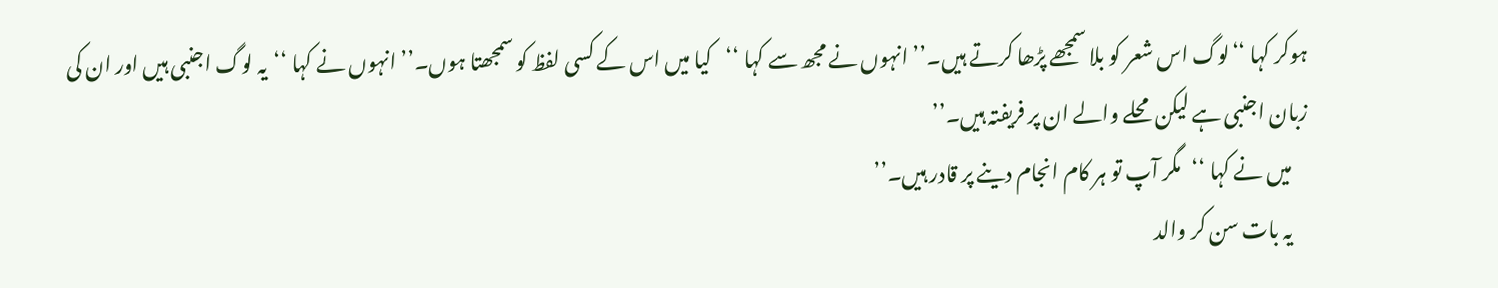ہوکر کہا ‘‘لوگ اس شعر کو بلا سمجھے پڑھا کرتے ہیں۔’’ انہوں نے مجھ سے کہا ‘‘کیا میں اس کے کسی لفظ کو سمجھتا ہوں۔’’ انہوں نے کہا ‘‘یہ لوگ اجنبی ہیں اور ان کی زبان اجنبی ہے لیکن محلے والے ان پر فریفتہ ہیں۔’’
    میں نے کہا ‘‘مگر آپ تو ہر کام انجام دینے پر قادر ہیں۔’’
    یہ بات سن کر والد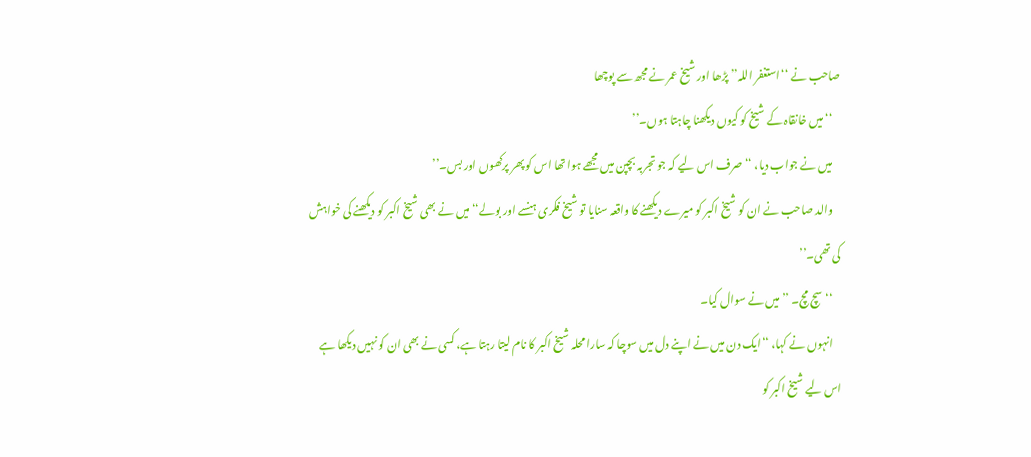صاحب نے ‘‘استغفر اللہ’’ پڑھا اور شیخ عمر نے مجھ سے پوچھا
    ‘‘میں خانقاہ کے شیخ کو کیوں دیکھنا چاہتا ہوں۔’’
    میں نے جواب دیا، ‘‘صرف اس لیے کہ جو تجربہ بچپن میں مجھے ہوا تھا اس کو پھر پرکھوں اور بس۔’’
    والد صاحب نے ان کو شیخ اکبر کو میرے دیکھنے کا واقعہ سنایا تو شیخ فکری ہنسے اور بولے‘‘میں نے بھی شیخ اکبر کو دیکھنے کی خواہش کی تھی۔’’
    ‘‘سچ مچ۔ ’’میں نے سوال کیا۔
    انہوں نے کہا، ‘‘ایک دن میں نے اپنے دل میں سوچا کہ سارا محلہ شیخ اکبر کا نام لیتا رہتا ہے، کسی نے بھی ان کو نہیں دیکھا ہے اس لیے شیخ اکبر کو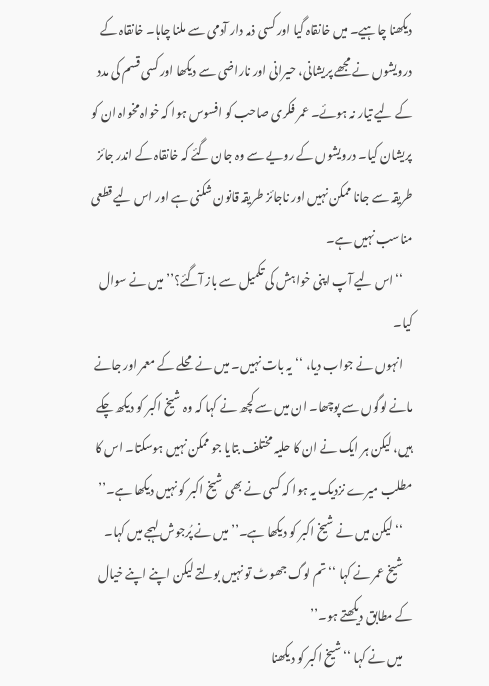دیکھنا چاہیے۔ میں خانقاہ گیا اور کسی ذمہ دار آدمی سے ملنا چاہا۔ خانقاہ کے درویشوں نے مجھے پریشانی، حیرانی اور ناراضی سے دیکھا اور کسی قسم کی مدد کے لیے تیار نہ ہوئے۔ عمر فکری صاحب کو افسوس ہوا کہ خواہ مخواہ ان کو پریشان کیا۔ درویشوں کے رویے سے وہ جان گئے کہ خانقاہ کے اندر جائز طریقہ سے جانا ممکن نہیں اور ناجائز طریقہ قانون شکنی ہے اور اس لیے قطعی مناسب نہیں ہے۔
    ‘‘اس لیے آپ اپنی خواہش کی تکمیل سے باز آگئے؟’’ میں نے سوال کیا۔
    انہوں نے جواب دیا، ‘‘یہ بات نہیں۔ میں نے محلے کے معمر اور جانے مانے لوگوں سے پوچھا۔ ان میں سے کچھ نے کہا کہ وہ شیخ اکبر کو دیکھ چکے ہیں، لیکن ہر ایک نے ان کا حلیہ مختلف بتایا جو ممکن نہیں ہوسکتا۔ اس کا مطلب میرے نزدیک یہ ہوا کہ کسی نے بھی شیخ اکبر کو نہیں دیکھا ہے۔’’
    ‘‘لیکن میں نے شیخ اکبر کو دیکھا ہے۔’’ میں نے پُرجوش لہجے میں کہا۔
    شیخ عمر نے کہا ‘‘تم لوگ جھوٹ تو نہیں بولتے لیکن اپنے اپنے خیال کے مطابق دیکھتے ہو۔’’
    میں نے کہا ‘‘شیخ اکبر کو دیکھنا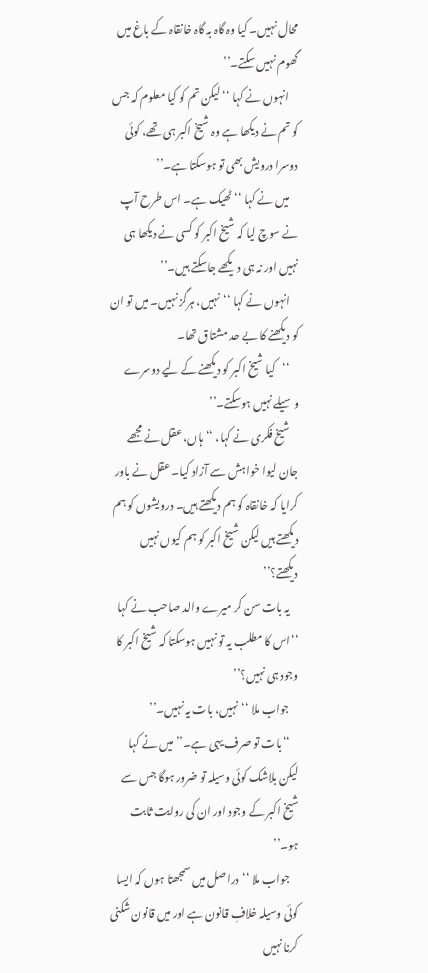محال نہیں۔ کیا وہ گاہ بہ گاہ خانقاہ کے باغ میں گھوم نہیں سکتے۔’’
    انہوں نے کہا ‘‘لیکن تم کو کیا معلوم کہ جس کو تم نے دیکھا ہے وہ شیخ اکبر ہی تھے، کوئی دوسرا درویش بھی تو ہوسکتا ہے۔’’
    میں نے کہا ‘‘ٹھیک ہے۔ اس طرح آپ نے سوچ لیا کہ شیخ اکبر کو کسی نے دیکھا ہی نہیں اور نہ ہی دیکھے جاسکتے ہیں۔’’
    انہوں نے کہا ‘‘نہیں، ہرگز نہیں۔ میں تو ان کو دیکھنے کا بے حد مشتاق تھا۔
    ‘‘کیا شیخ اکبر کو دیکھنے کے لیے دوسرے وسیلے نہیں ہوسکتے۔’’
    شیخ فکری نے کہا، ‘‘ہاں، عقل نے مجھے جان لیوا خواہش سے آزاد کیا۔ عقل نے باور کرایا کہ خانقاہ کو ہم دیکھتے ہیں۔ درویشوں کو ہم دیکھتے ہیں لیکن شیخ اکبر کو ہم کیوں نہیں دیکھتے؟’’
    یہ بات سن کر میرے والد صاحب نے کہا ‘‘اس کا مطلب یہ تو نہیں ہوسکتا کہ شیخ اکبر کا وجود ہی نہیں؟’’
    جواب ملا ‘‘نہیں، بات یہ نہیں۔’’
    ‘‘بات تو صرف یہی ہے۔’’ میں نے کہا لیکن بلاشک کوئی وسیلہ تو ضرور ہوگا جس سے شیخ اکبر کے وجود اور ان کی روایت ثابت ہو۔’’
    جواب ملا ‘‘دراصل میں سمجھتا ہوں کہ ایسا کوئی وسیلہ خلافِ قانون ہے اور میں قانون شکنی کرنا نہیں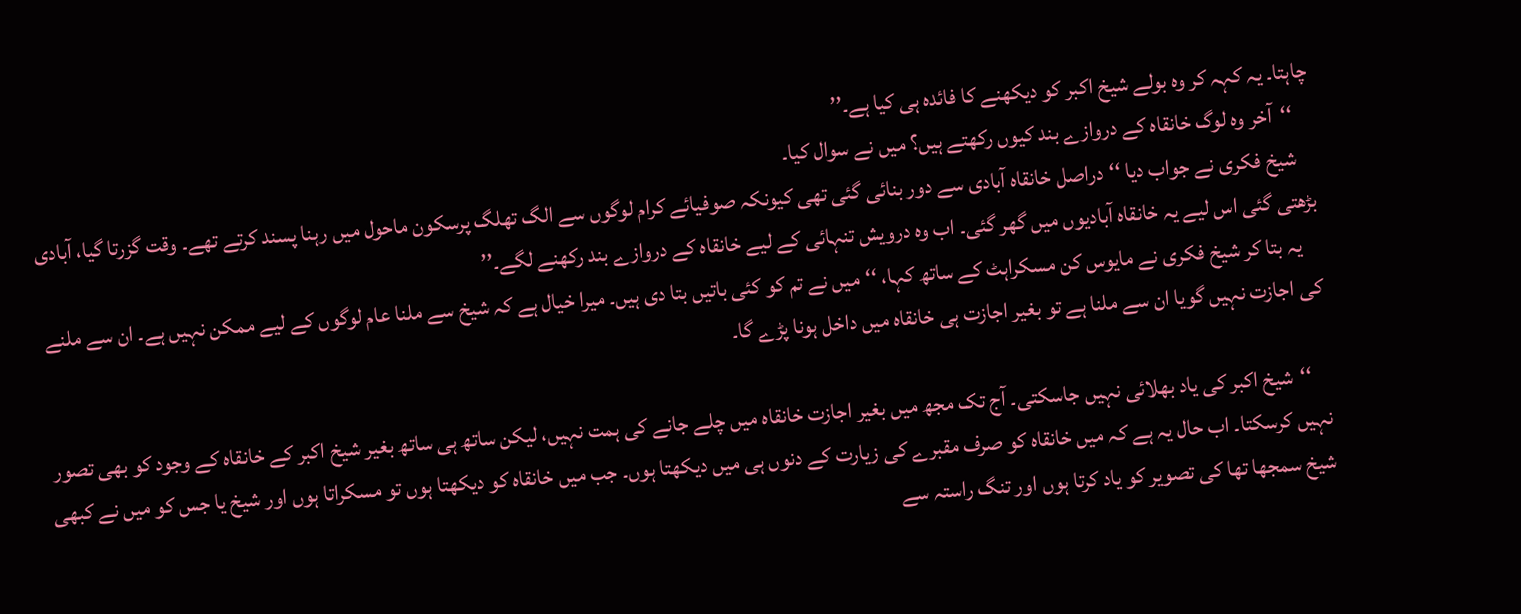چاہتا۔ یہ کہہ کر وہ بولے شیخ اکبر کو دیکھنے کا فائدہ ہی کیا ہے۔’’
    ‘‘آخر وہ لوگ خانقاہ کے دروازے بند کیوں رکھتے ہیں؟ میں نے سوال کیا۔
    شیخ فکری نے جواب دیا ‘‘دراصل خانقاہ آبادی سے دور بنائی گئی تھی کیونکہ صوفیائے کرام لوگوں سے الگ تھلگ پرسکون ماحول میں رہنا پسند کرتے تھے۔ وقت گزرتا گیا، آبادی بڑھتی گئی اس لیے یہ خانقاہ آبادیوں میں گھر گئی۔ اب وہ درویش تنہائی کے لیے خانقاہ کے دروازے بند رکھنے لگے۔’’
    یہ بتا کر شیخ فکری نے مایوس کن مسکراہٹ کے ساتھ کہا، ‘‘میں نے تم کو کئی باتیں بتا دی ہیں۔ میرا خیال ہے کہ شیخ سے ملنا عام لوگوں کے لیے ممکن نہیں ہے۔ ان سے ملنے کی اجازت نہیں گویا ان سے ملنا ہے تو بغیر اجازت ہی خانقاہ میں داخل ہونا پڑے گا۔

    ‘‘شیخ اکبر کی یاد بھلائی نہیں جاسکتی۔ آج تک مجھ میں بغیر اجازت خانقاہ میں چلے جانے کی ہمت نہیں، لیکن ساتھ ہی ساتھ بغیر شیخ اکبر کے خانقاہ کے وجود کو بھی تصور نہیں کرسکتا۔ اب حال یہ ہے کہ میں خانقاہ کو صرف مقبرے کی زیارت کے دنوں ہی میں دیکھتا ہوں۔ جب میں خانقاہ کو دیکھتا ہوں تو مسکراتا ہوں اور شیخ یا جس کو میں نے کبھی شیخ سمجھا تھا کی تصویر کو یاد کرتا ہوں اور تنگ راستہ سے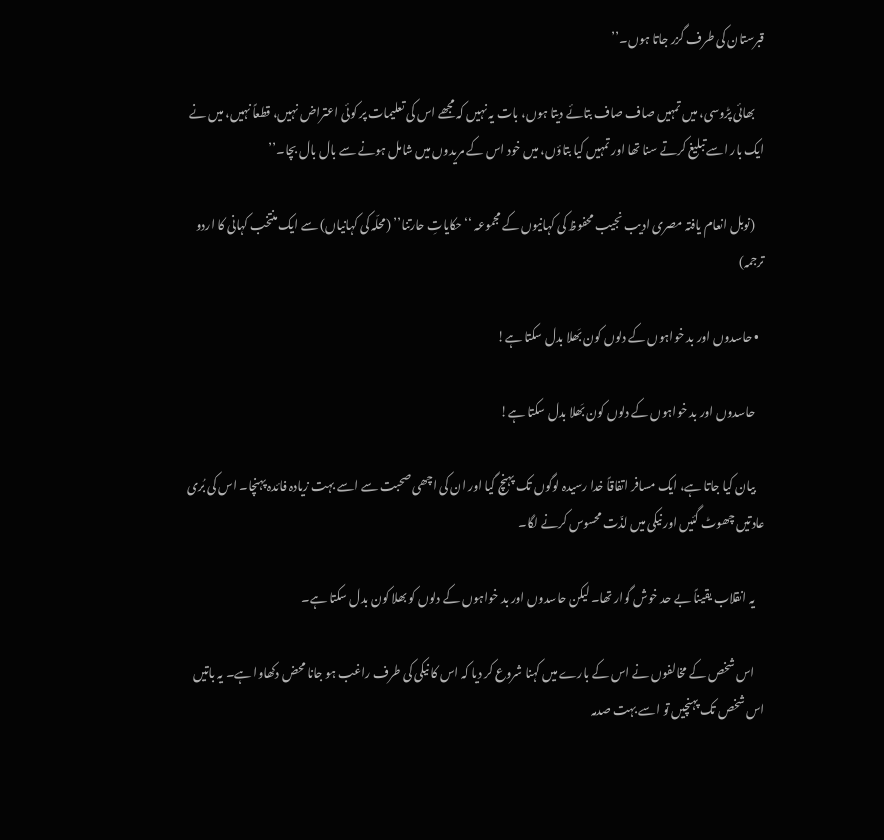قبرستان کی طرف گزر جاتا ہوں۔’’

    بھائی پڑوسی، میں تمہیں صاف صاف بتائے دیتا ہوں، بات یہ نہیں کہ مجھے اس کی تعلیمات پر کوئی اعتراض نہیں، قطعاً نہیں، میں نے ایک بار اسے تبلیغ کرتے سنا تھا اور تمہیں کیا بتاؤں، میں خود اس کے مریدوں میں شامل ہونے سے بال بال بچا۔’’

    (نوبل انعام یافتہ مصری ادیب نجیب محفوظ کی کہانیوں کے مجموعہ ‘‘حکایاتِ حارتنا’’ (محلّہ کی کہانیاں) سے ایک منتخب کہانی کا اردو ترجمہ)

  • حاسدوں اور بد خواہوں کے دلوں کون بَھلا بدل سکتا ہے!

    حاسدوں اور بد خواہوں کے دلوں کون بَھلا بدل سکتا ہے!

    بیان کیا جاتا ہے، ایک مسافر اتفاقاً خدا رسیدہ لوگوں تک پہنچ گیا اور ان کی اچھی صحبت سے اسے بہت زیادہ فائدہ پہنچا۔ اس کی بُری عادتیں چھوٹ گئیں اور نیکی میں لذّت محسوس کرنے لگا۔

    یہ انقلاب یقیناً بے حد خوش گوار تھا۔ لیکن حاسدوں اور بد خواہوں کے دلوں کو بھلا کون بدل سکتا ہے۔

    اس شخص کے مخالفوں نے اس کے بارے میں کہنا شروع کر دیا کہ اس کا نیکی کی طرف راغب ہو جانا محض دکھاوا ہے۔ یہ باتیں اس شخص تک پہنچیں تو اسے بہت صدمہ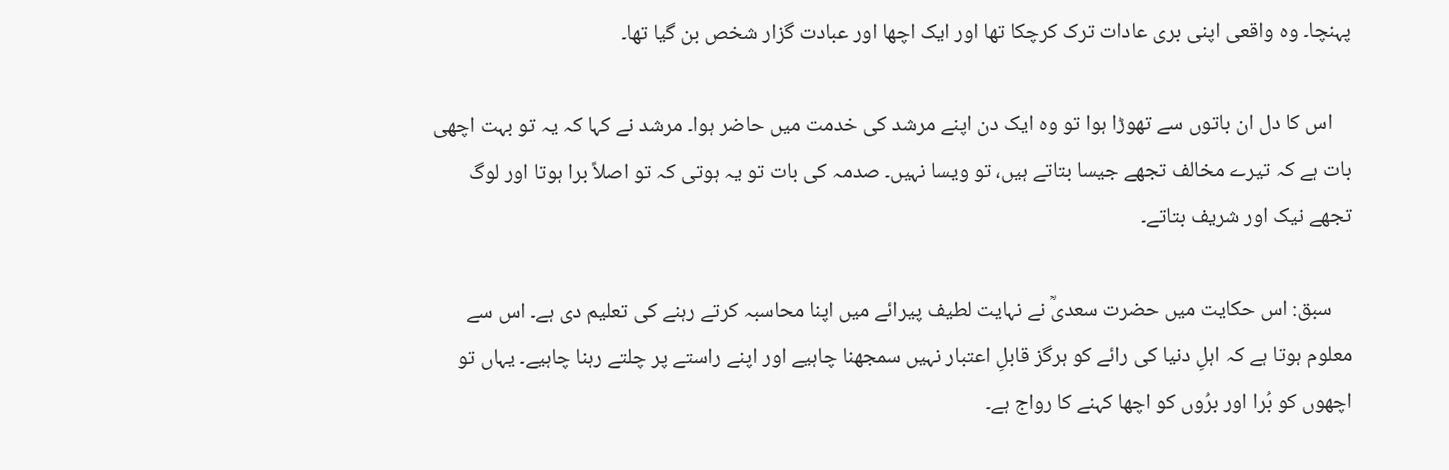پہنچا۔ وہ واقعی اپنی بری عادات ترک کرچکا تھا اور ایک اچھا اور عبادت گزار شخص بن گیا تھا۔

    اس کا دل ان باتوں سے تھوڑا ہوا تو وہ ایک دن اپنے مرشد کی خدمت میں حاضر ہوا۔ مرشد نے کہا کہ یہ تو بہت اچھی بات ہے کہ تیرے مخالف تجھے جیسا بتاتے ہیں، تو ویسا نہیں۔ صدمہ کی بات تو یہ ہوتی کہ تو اصلاً برا ہوتا اور لوگ تجھے نیک اور شریف بتاتے۔

    سبق: اس حکایت میں حضرت سعدیؒ نے نہایت لطیف پیرائے میں اپنا محاسبہ کرتے رہنے کی تعلیم دی ہے۔ اس سے معلوم ہوتا ہے کہ اہلِ دنیا کی رائے کو ہرگز قابلِ اعتبار نہیں سمجھنا چاہیے اور اپنے راستے پر چلتے رہنا چاہیے۔ یہاں تو اچھوں کو بُرا اور برُوں کو اچھا کہنے کا رواج ہے۔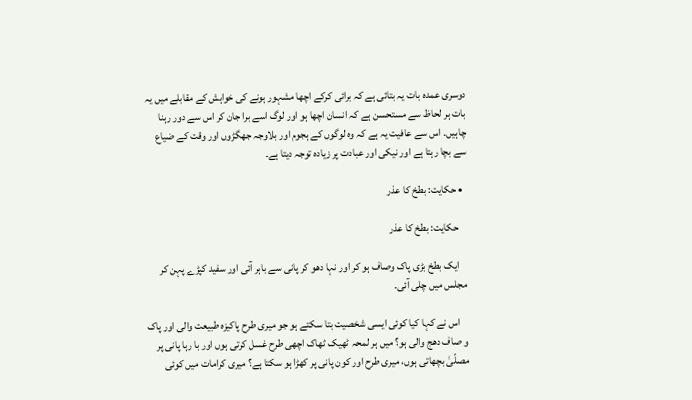دوسری عمدہ بات یہ بتائی ہے کہ برائی کرکے اچھا مشہور ہونے کی خواہش کے مقابلے میں یہ بات ہر لحاظ سے مستحسن ہے کہ انسان اچھا ہو اور لوگ اسے برا جان کر اس سے دور رہنا چاہیں‌۔ اس سے عافیت یہ ہے کہ وہ لوگوں‌ کے ہجوم اور بلاوجہ جھگڑوں اور وقت کے ضیاع سے بچا رہتا ہے اور نیکی اور عبادت پر زیادہ توجہ دیتا ہے۔

  • حکایت: بطخ کا عذر

    حکایت: بطخ کا عذر

    ایک بطخ بڑی پاک وصاف ہو کر اور نہا دھو کر پانی سے باہر آئی اور سفید کپڑے پہن کر مجلس میں چلی آئی۔

    اس نے کہا کیا کوئی ایسی شخصیت بتا سکتے ہو جو میری طرح پاکیزہ طبیعت والی اور پاک و صاف دھج والی ہو؟ میں ہر لمحہ ٹھیک ٹھاک اچھی طرح غسل کرتی ہوں اور با رہا پانی پر مصلّیٰ بچھاتی ہوں، میری طرح اور کون پانی پر کھڑا ہو سکتا ہے؟ میری کرامات میں کوئی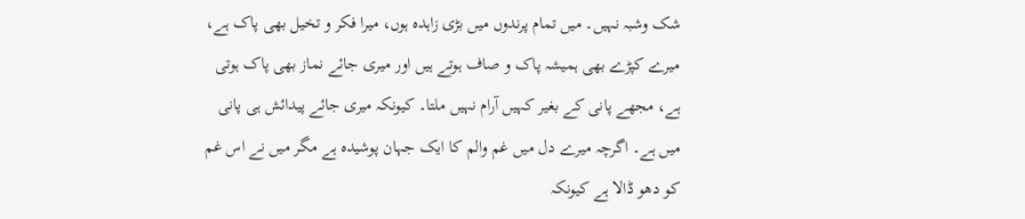شک وشبہ نہیں۔ میں تمام پرندوں میں بڑی زاہدہ ہوں، میرا فکر و تخیل بھی پاک ہے، میرے کپڑے بھی ہمیشہ پاک و صاف ہوتے ہیں اور میری جائے نماز بھی پاک ہوتی ہے، مجھے پانی کے بغیر کہیں آرام نہیں ملتا۔ کیونکہ میری جائے پیدائش ہی پانی میں ہے۔ اگرچہ میرے دل میں غم والم کا ایک جہان پوشیدہ ہے مگر میں نے اس غم کو دھو ڈالا ہے کیونکہ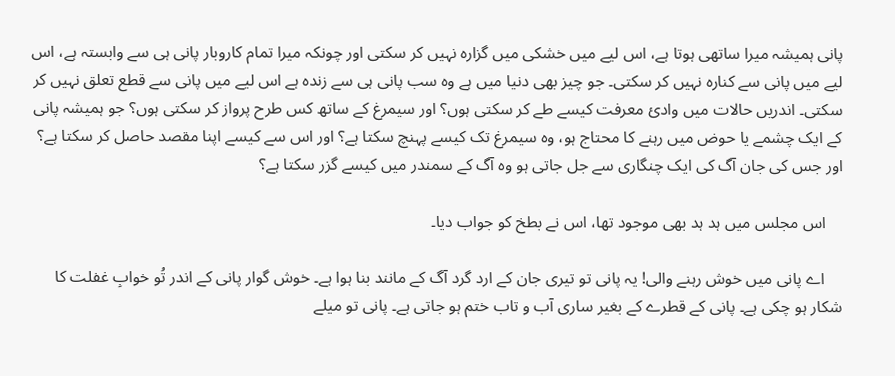پانی ہمیشہ میرا ساتھی ہوتا ہے، اس لیے میں خشکی میں گزارہ نہیں کر سکتی اور چونکہ میرا تمام کاروبار پانی ہی سے وابستہ ہے، اس لیے میں پانی سے کنارہ نہیں کر سکتی۔ جو چیز بھی دنیا میں ہے وہ سب پانی ہی سے زندہ ہے اس لیے میں پانی سے قطع تعلق نہیں کر سکتی۔ اندریں حالات میں وادیٔ معرفت کیسے طے کر سکتی ہوں؟ اور سیمرغ کے ساتھ کس طرح پرواز کر سکتی ہوں؟ جو ہمیشہ پانی کے ایک چشمے یا حوض میں رہنے کا محتاج ہو، وہ سیمرغ تک کیسے پہنچ سکتا ہے؟ اور اس سے کیسے اپنا مقصد حاصل کر سکتا ہے؟ اور جس کی جان آگ کی ایک چنگاری سے جل جاتی ہو وہ آگ کے سمندر میں کیسے گزر سکتا ہے؟

    اس مجلس میں ہد ہد بھی موجود تھا، اس نے بطخ کو جواب دیا۔

    اے پانی میں خوش رہنے والی! یہ پانی تو تیری جان کے ارد گرد آگ کے مانند بنا ہوا ہے۔ خوش گوار پانی کے اندر تُو خوابِ غفلت کا شکار ہو چکی ہے۔ پانی کے قطرے کے بغیر ساری آب و تاب ختم ہو جاتی ہے۔ پانی تو میلے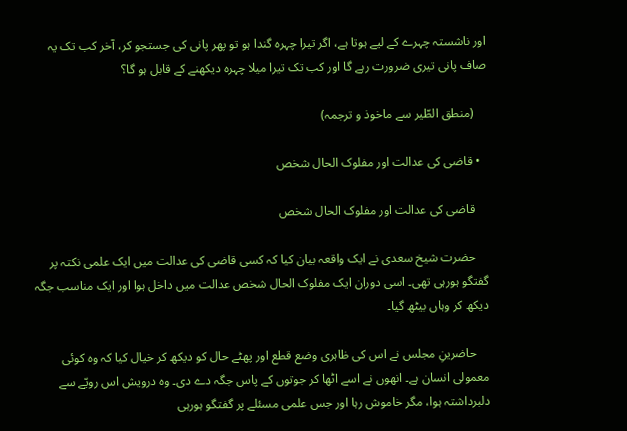اور ناشستہ چہرے کے لیے ہوتا ہے، اگر تیرا چہرہ گندا ہو تو پھر پانی کی جستجو کر، آخر کب تک یہ صاف پانی تیری ضرورت رہے گا اور کب تک تیرا میلا چہرہ دیکھنے کے قابل ہو گا؟

    (منطق الطّیر سے ماخوذ و ترجمہ)

  • قاضی کی عدالت اور مفلوک الحال شخص

    قاضی کی عدالت اور مفلوک الحال شخص

    حضرت شیخ سعدی نے ایک واقعہ بیان کیا کہ کسی قاضی کی عدالت میں ایک علمی نکتہ پر گفتگو ہورہی تھی۔ اسی دوران ایک مفلوک الحال شخص عدالت میں داخل ہوا اور ایک مناسب جگہ دیکھ کر وہاں بیٹھ گیا۔

    حاضرینِ مجلس نے اس کی ظاہری وضع قطع اور پھٹے حال کو دیکھ کر خیال کیا کہ وہ کوئی معمولی انسان ہے۔ انھوں نے اسے اٹھا کر جوتوں کے پاس جگہ دے دی۔ وہ درویش اس رویّے سے دلبرداشتہ ہوا، مگر خاموش رہا اور جس علمی مسئلے پر گفتگو ہورہی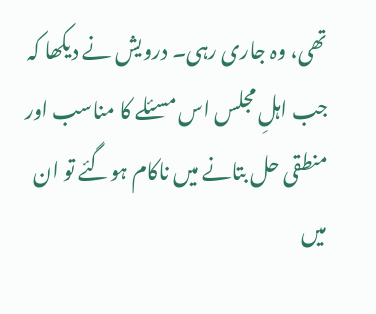تھی، وہ جاری رہی۔ درویش نے دیکھا کہ جب اہلِ مجلس اس مسئلے کا مناسب اور منطقی حل بتانے میں ناکام ہوگئے تو ان میں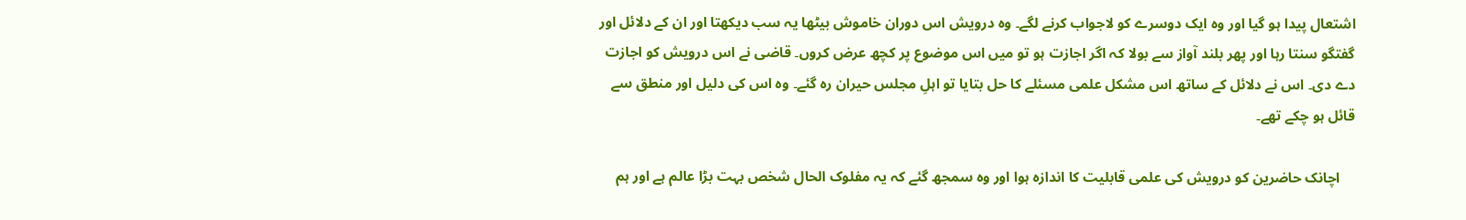اشتعال پیدا ہو گیا اور وہ ایک دوسرے کو لاجواب کرنے لگے۔ وہ درویش اس دوران خاموش بیٹھا یہ سب دیکھتا اور ان کے دلائل اور گفتگو سنتا رہا اور پھر بلند آواز سے بولا کہ اگر اجازت ہو تو میں اس موضوع پر کچھ عرض کروں۔ قاضی نے اس درویش کو اجازت دے دی۔ اس نے دلائل کے ساتھ اس مشکل علمی مسئلے کا حل بتایا تو اہلِ مجلس حیران رہ گئے۔ وہ اس کی دلیل اور منطق سے قائل ہو چکے تھے۔

    اچانک حاضرین کو درویش کی علمی قابلیت کا اندازہ ہوا اور وہ سمجھ گئے کہ یہ مفلوک الحال شخص بہت بڑا عالم ہے اور ہم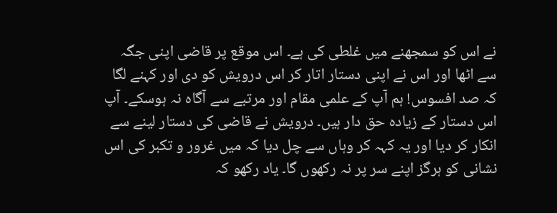نے اس کو سمجھنے میں‌ غلطی کی ہے۔ اس موقع پر قاضی اپنی جگہ سے اٹھا اور اس نے اپنی دستار اتار کر اس درویش کو دی اور کہنے لگا کہ صد افسوس! ہم آپ کے علمی مقام اور مرتبے سے آگاہ نہ ہوسکے۔ آپ اس دستار کے زیادہ حق دار ہیں۔ درویش نے قاضی کی دستار لینے سے انکار کر دیا اور یہ کہہ کر وہاں سے چل دیا کہ میں غرور و تکبر کی اس نشانی کو ہرگز اپنے سر پر نہ رکھوں گا۔ یاد رکھو کہ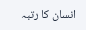انسان کا رتبہ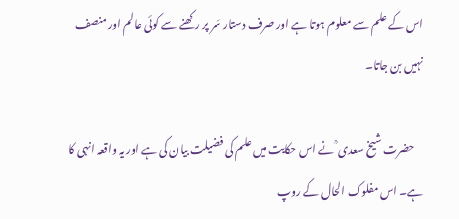اس کے علم سے معلوم ہوتا ہے اور صرف دستار سَر پر رکھنے سے کوئی عالم اور منصف نہیں بن جاتا۔

    حضرت شیخ سعدی ؒ نے اس حکایت میں علم کی فضیلت بیان کی ہے اور یہ واقعہ انہی کا ہے۔ اس مفلوک الحال کے روپ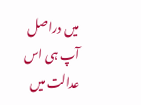میں‌ دراصل آپ ہی اس عدالت میں‌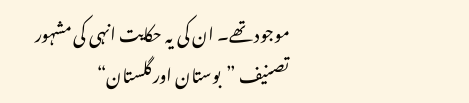موجود تھے۔ ان کی یہ حکایت انہی کی مشہور تصنیف ”بوستان اور گلستان“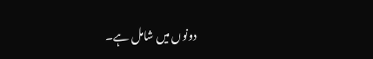دونوں میں شامل ہے۔